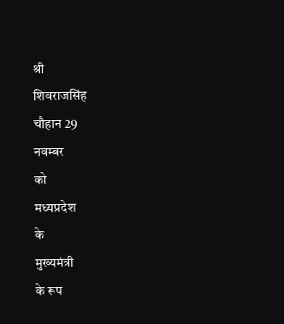श्री
शिवराजसिंह
चौहान 29
नवम्बर
को
मध्यप्रदेश
के
मुख्यमंत्री
के रूप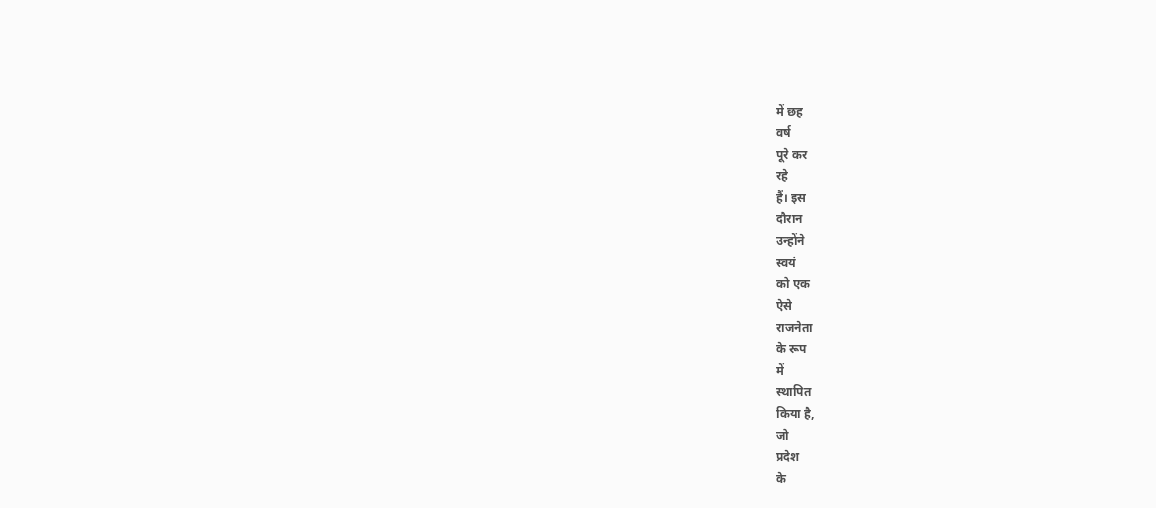में छह
वर्ष
पूरे कर
रहे
हैं। इस
दौरान
उन्होंने
स्वयं
को एक
ऐसे
राजनेता
के रूप
में
स्थापित
किया है,
जो
प्रदेश
के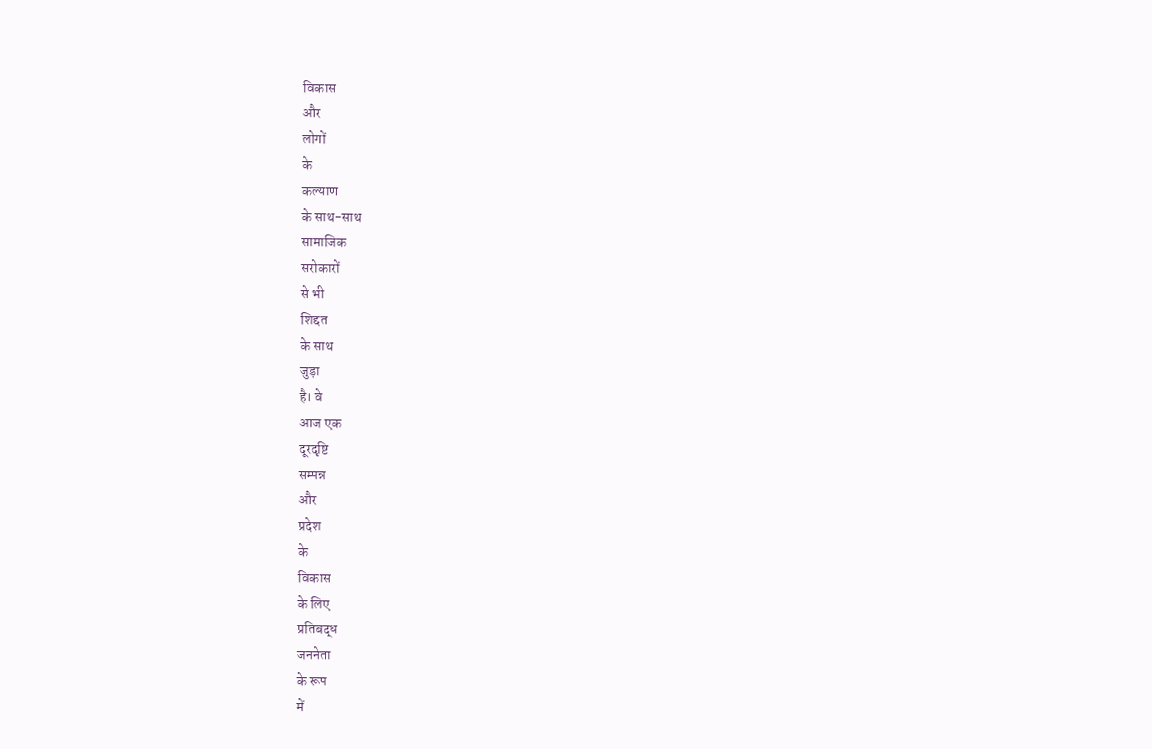विकास
और
लोगों
के
कल्याण
के साथ-साथ
सामाजिक
सरोकारों
से भी
शिद्दत
के साथ
जुड़ा
है। वे
आज एक
दूरदृष्टि
सम्पन्न
और
प्रदेश
के
विकास
के लिए
प्रतिबद्ध
जननेता
के रूप
में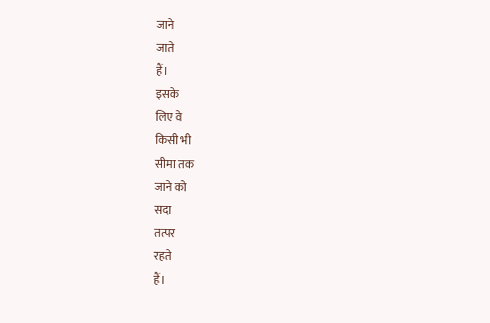जाने
जाते
हैं।
इसके
लिए वे
किसी भी
सीमा तक
जाने को
सदा
तत्पर
रहते
हैं।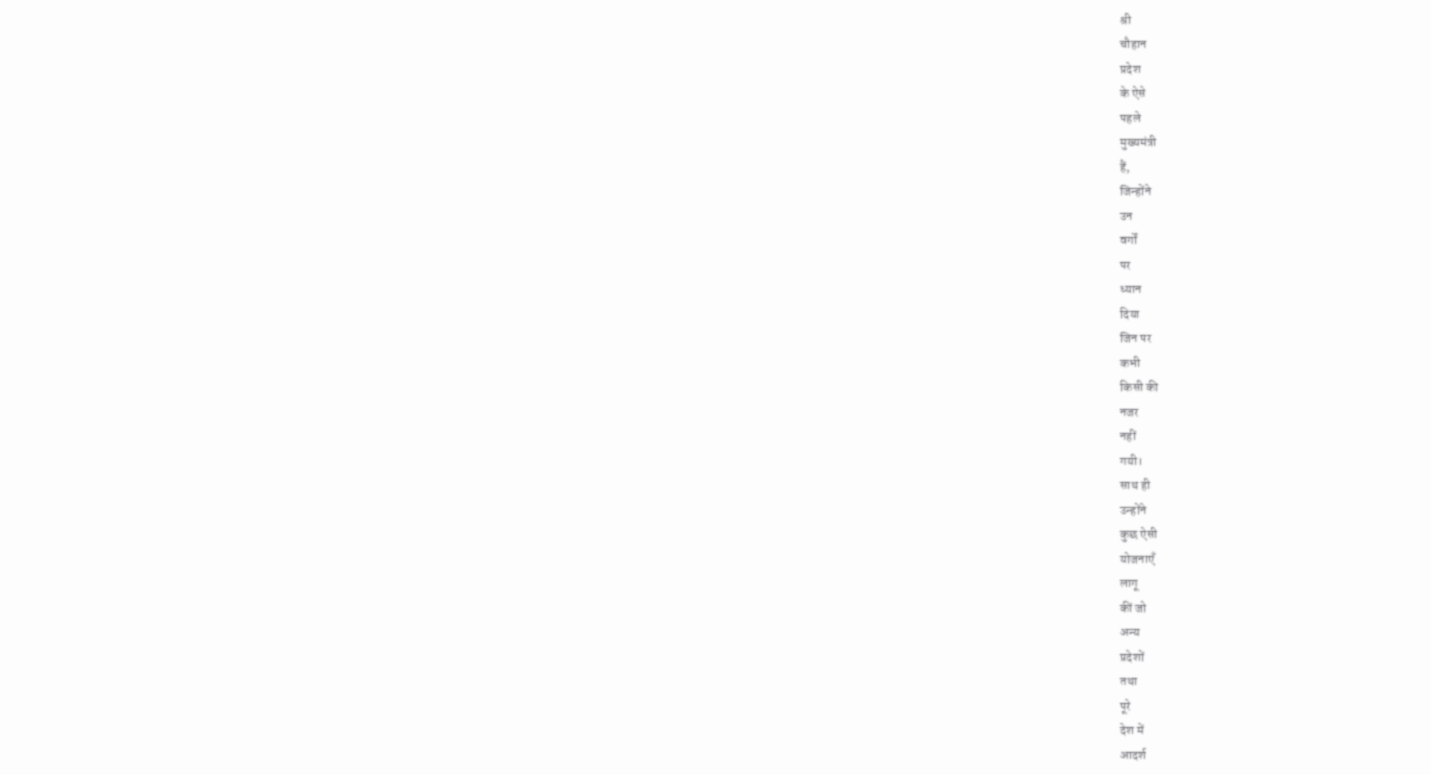श्री
चौहान
प्रदेश
के ऐसे
पहले
मुख्यमंत्री
हैं,
जिन्होंने
उन
वर्गों
पर
ध्यान
दिया
जिन पर
कभी
किसी की
नजर
नहीं
गयी।
साथ ही
उन्होंने
कुछ ऐसी
योजनाएँ
लागू
कीं जो
अन्य
प्रदेशों
तथा
पूरे
देश में
आदर्श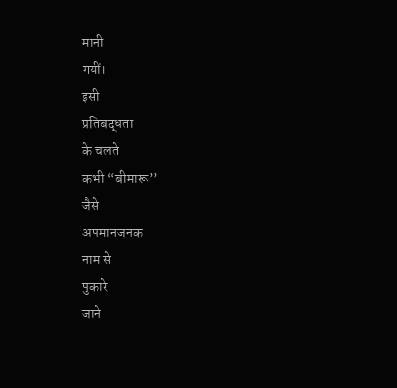मानी
गयीं।
इसी
प्रतिबद्धता
के चलते
कभी “बीमारू’’
जैसे
अपमानजनक
नाम से
पुकारे
जाने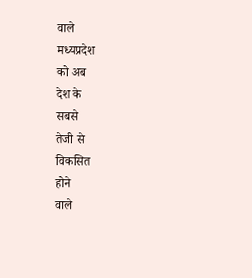वाले
मध्यप्रदेश
को अब
देश के
सबसे
तेजी से
विकसित
होने
वाले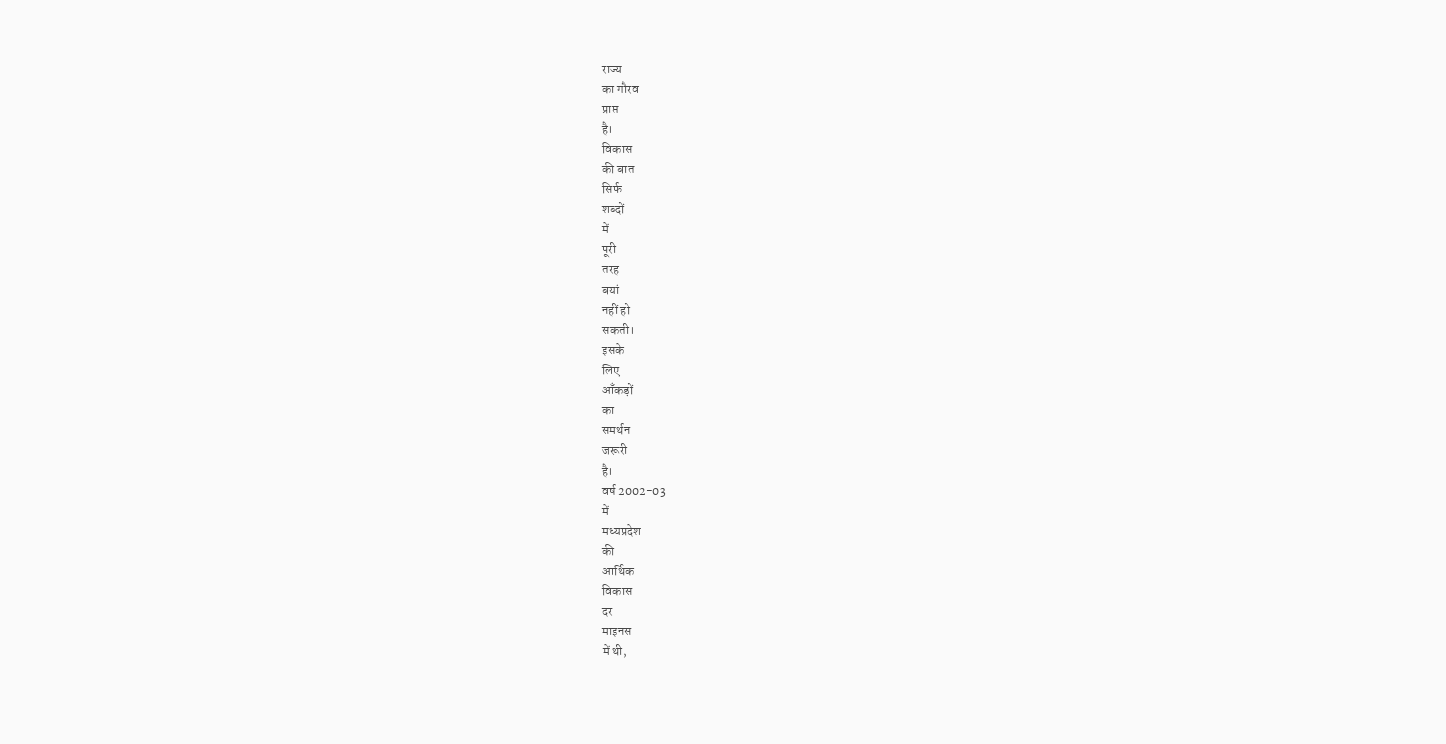राज्य
का गौरव
प्राप्त
है।
विकास
की बात
सिर्फ
शब्दों
में
पूरी
तरह
बयां
नहीं हो
सकती।
इसके
लिए
आँकड़ों
का
समर्थन
जरूरी
है।
वर्ष 2002-03
में
मध्यप्रदेश
की
आर्थिक
विकास
दर
माइनस
में थी,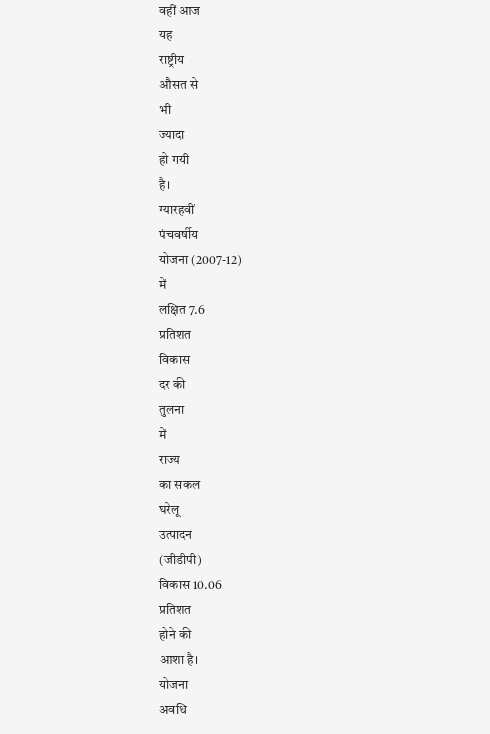वहीं आज
यह
राष्ट्रीय
औसत से
भी
ज्यादा
हो गयी
है।
ग्यारहवीं
पंचवर्षीय
योजना (2007-12)
में
लक्षित 7.6
प्रतिशत
विकास
दर की
तुलना
में
राज्य
का सकल
घरेलू
उत्पादन
(जीडीपी)
विकास 10.06
प्रतिशत
होने की
आशा है।
योजना
अवधि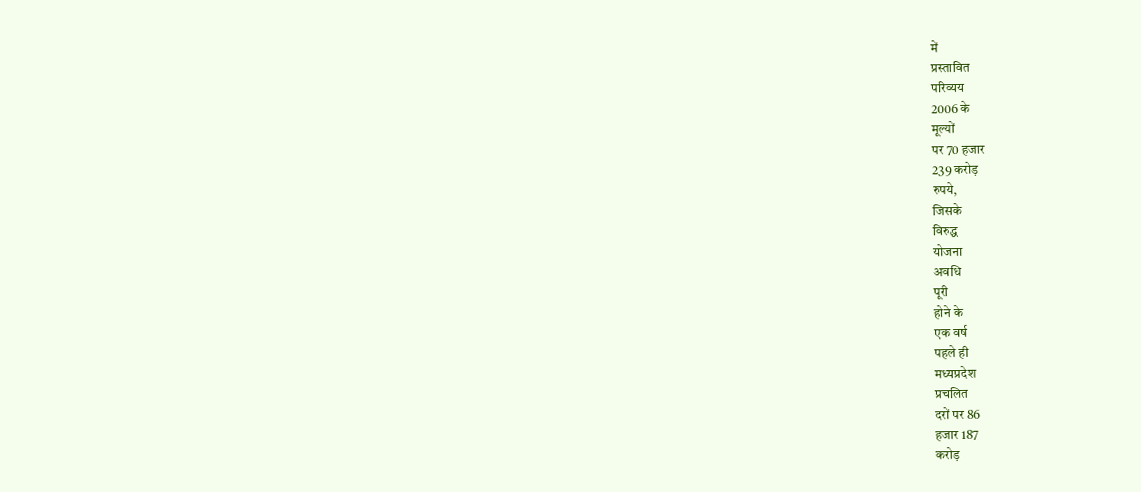में
प्रस्तावित
परिव्यय
2006 के
मूल्यों
पर 70 हजार
239 करोड़
रुपये,
जिसके
विरुद्ध
योजना
अवधि
पूरी
होने के
एक वर्ष
पहले ही
मध्यप्रदेश
प्रचलित
दरों पर 86
हजार 187
करोड़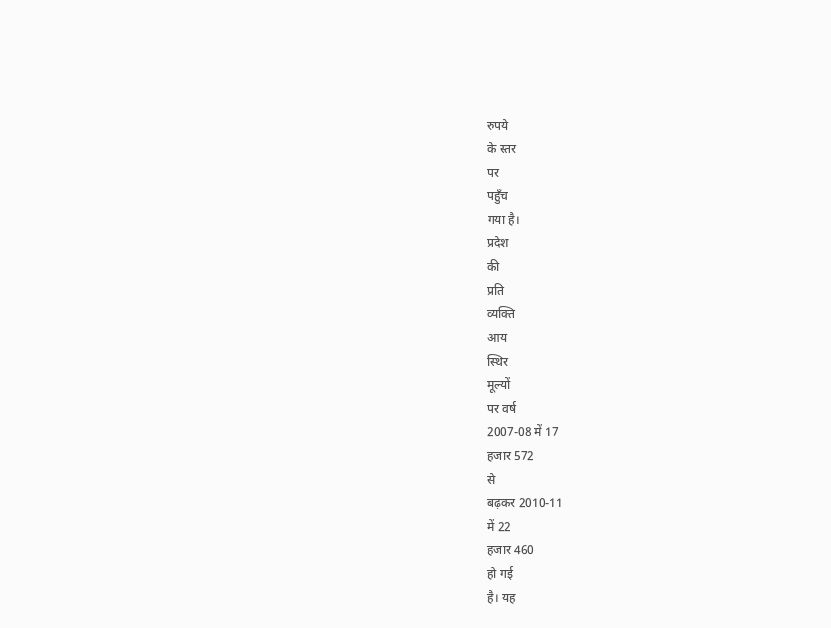रुपये
के स्तर
पर
पहुँच
गया है।
प्रदेश
की
प्रति
व्यक्ति
आय
स्थिर
मूल्यों
पर वर्ष
2007-08 में 17
हजार 572
से
बढ़कर 2010-11
में 22
हजार 460
हो गई
है। यह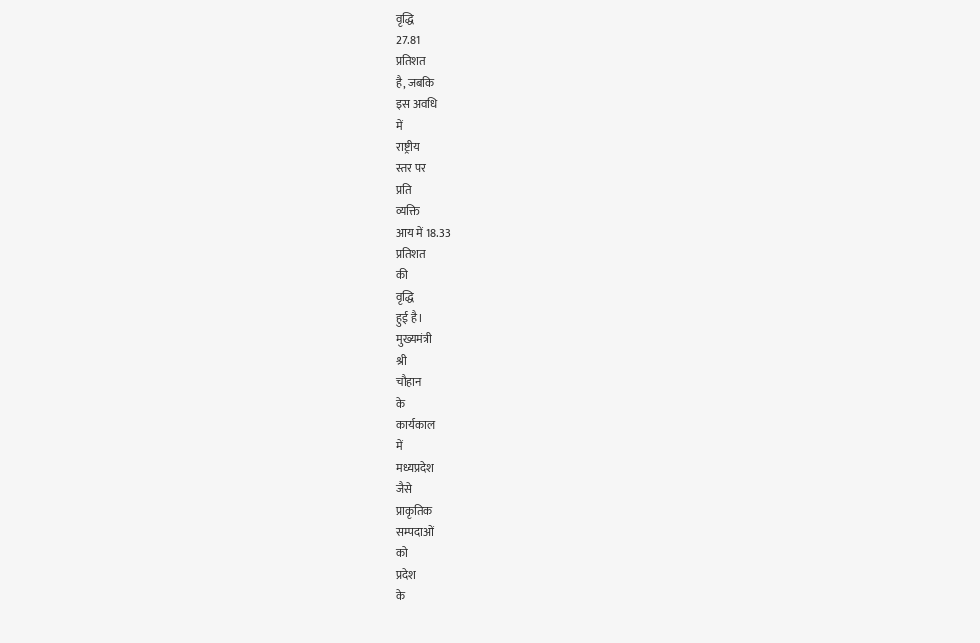वृद्धि
27.81
प्रतिशत
है, जबकि
इस अवधि
में
राष्ट्रीय
स्तर पर
प्रति
व्यक्ति
आय में 18.33
प्रतिशत
की
वृद्धि
हुई है।
मुख्यमंत्री
श्री
चौहान
के
कार्यकाल
में
मध्यप्रदेश
जैसे
प्राकृतिक
सम्पदाओं
को
प्रदेश
के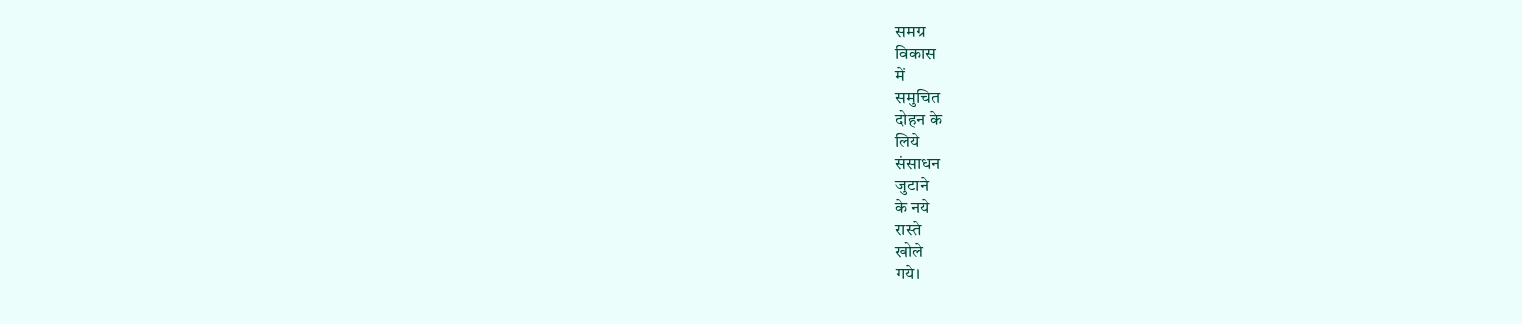समग्र
विकास
में
समुचित
दोहन के
लिये
संसाधन
जुटाने
के नये
रास्ते
खोले
गये।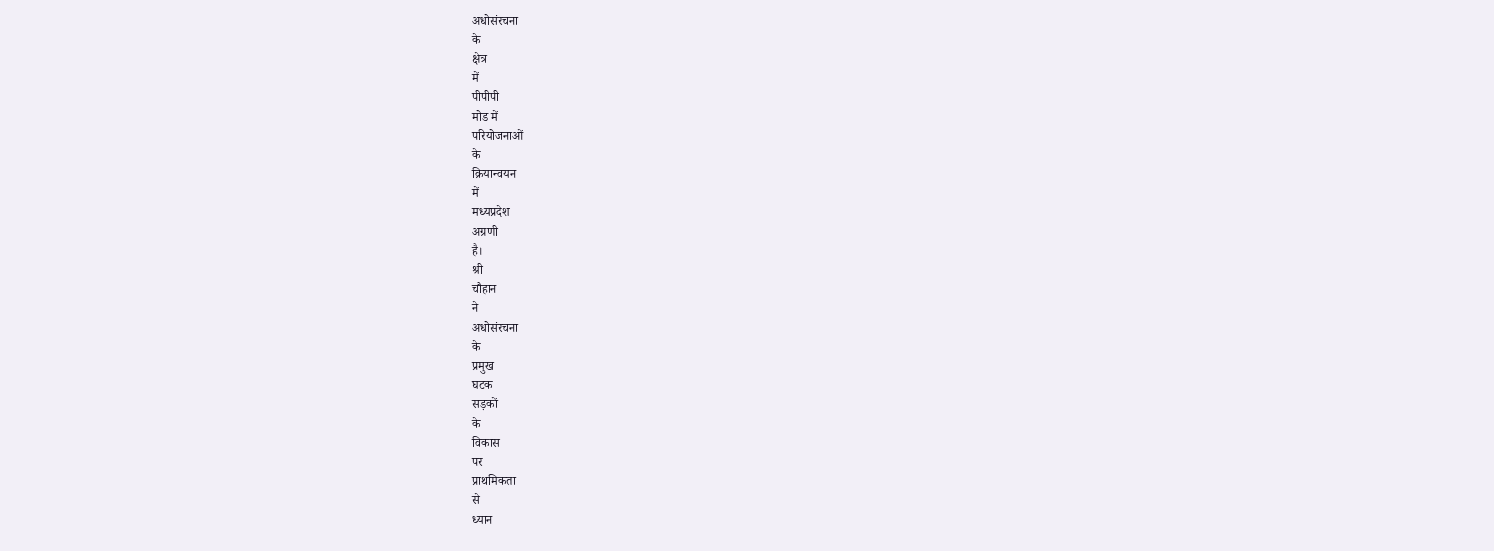अधोसंरचना
के
क्षेत्र
में
पीपीपी
मोड में
परियोजनाओं
के
क्रियान्वयन
में
मध्यप्रदेश
अग्रणी
है।
श्री
चौहान
ने
अधोसंरचना
के
प्रमुख
घटक
सड़कों
के
विकास
पर
प्राथमिकता
से
ध्यान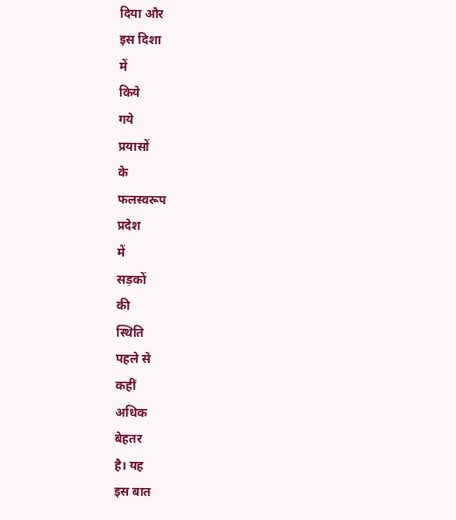दिया और
इस दिशा
में
किये
गये
प्रयासों
के
फलस्वरूप
प्रदेश
में
सड़कों
की
स्थिति
पहले से
कहीं
अधिक
बेहतर
है। यह
इस बात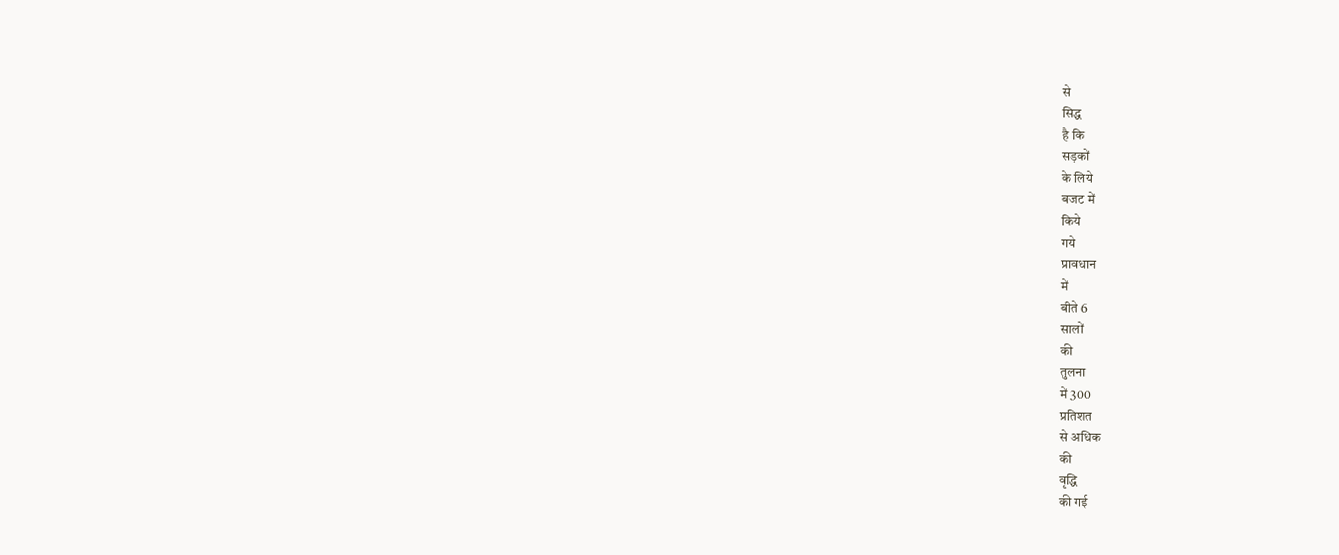से
सिद्ध
है कि
सड़कों
के लिये
बजट में
किये
गये
प्रावधान
में
बीते 6
सालों
की
तुलना
में 300
प्रतिशत
से अधिक
की
वृद्धि
की गई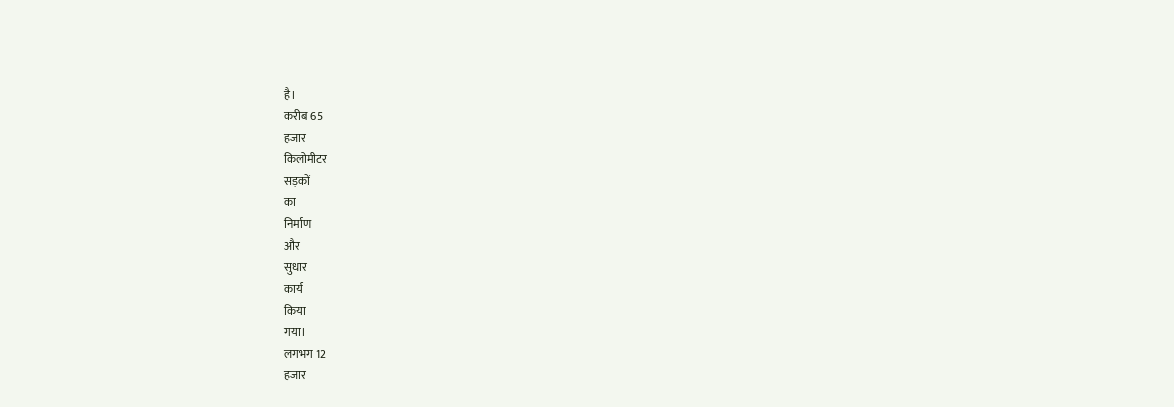है।
करीब 65
हजार
किलोमीटर
सड़कों
का
निर्माण
और
सुधार
कार्य
किया
गया।
लगभग 12
हजार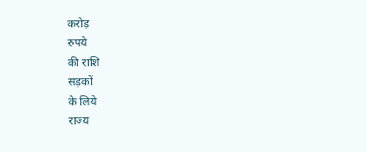करोड़
रुपये
की राशि
सड़कों
के लिये
राज्य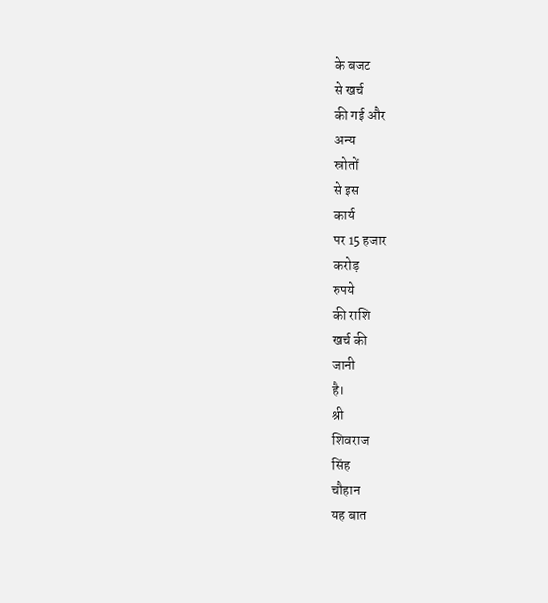के बजट
से खर्च
की गई और
अन्य
स्रोतों
से इस
कार्य
पर 15 हजार
करोड़
रुपये
की राशि
खर्च की
जानी
है।
श्री
शिवराज
सिंह
चौहान
यह बात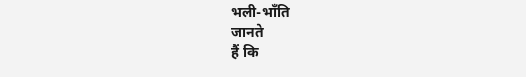भली-भाँति
जानते
हैं कि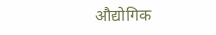औद्योगिक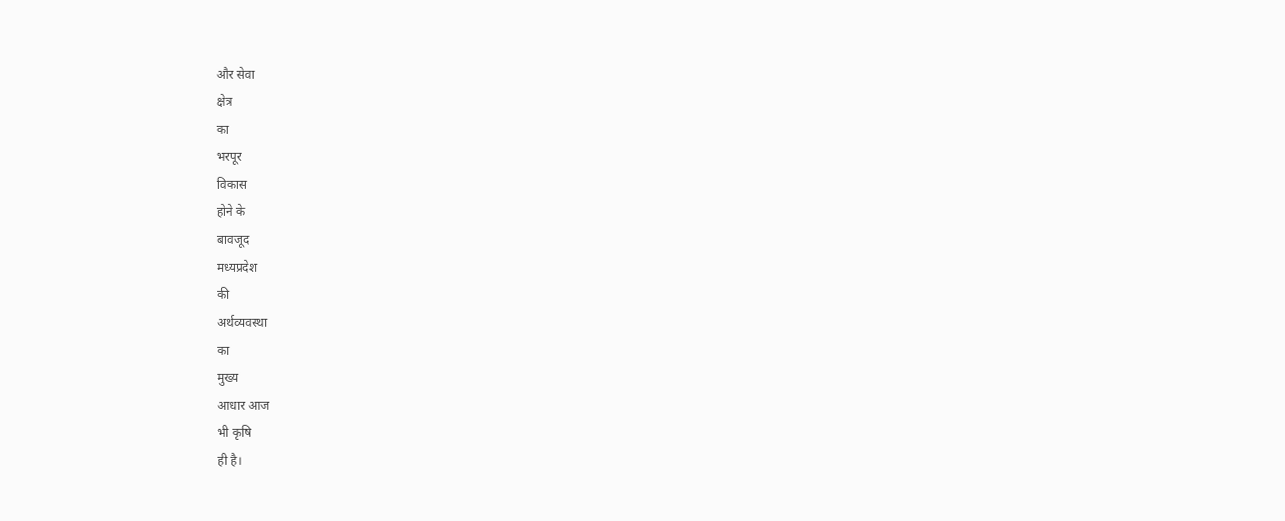और सेवा
क्षेत्र
का
भरपूर
विकास
होने के
बावजूद
मध्यप्रदेश
की
अर्थव्यवस्था
का
मुख्य
आधार आज
भी कृषि
ही है।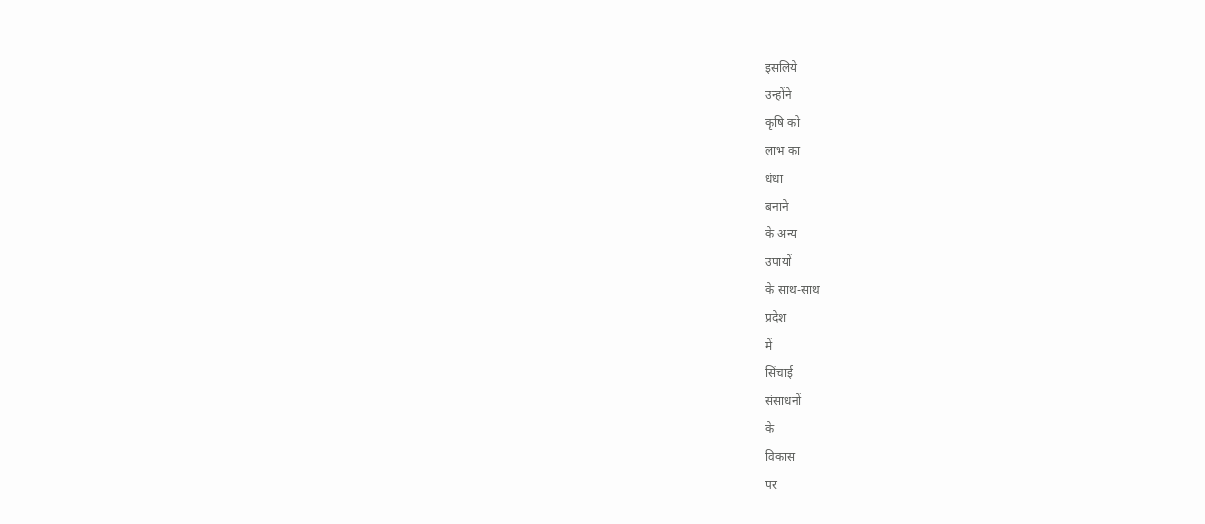इसलिये
उन्होंने
कृषि को
लाभ का
धंधा
बनाने
के अन्य
उपायों
के साथ-साथ
प्रदेश
में
सिंचाई
संसाधनों
के
विकास
पर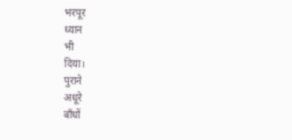भरपूर
ध्यान
भी
दिया।
पुराने
अधूरे
बाँधों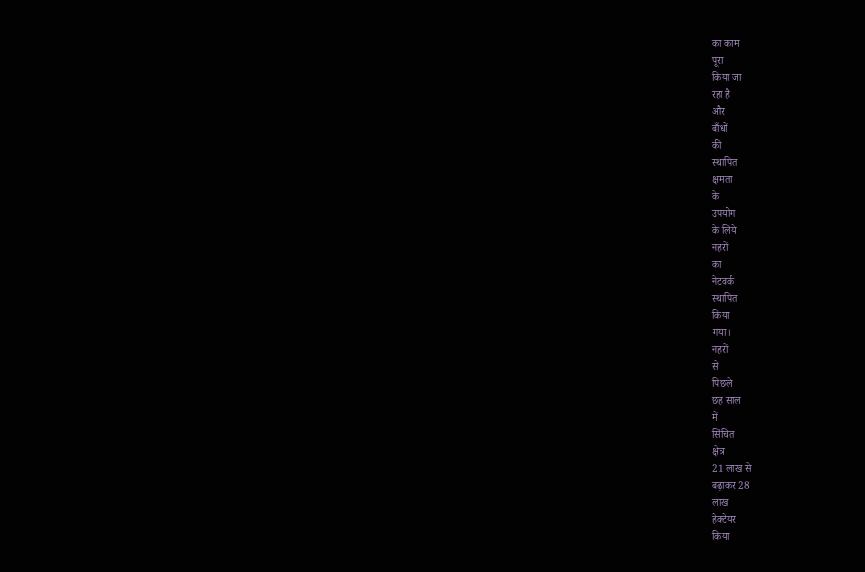का काम
पूरा
किया जा
रहा है
और
बाँधों
की
स्थापित
क्षमता
के
उपयोग
के लिये
नहरों
का
नेटवर्क
स्थापित
किया
गया।
नहरों
से
पिछले
छह साल
में
सिंचित
क्षेत्र
21 लाख से
बढ़ाकर 28
लाख
हेक्टेयर
किया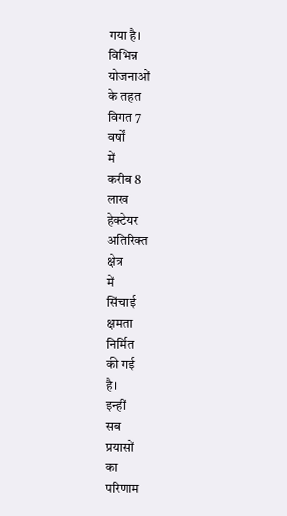गया है।
विभिन्न
योजनाओं
के तहत
विगत 7
वर्षों
में
करीब 8
लाख
हेक्टेयर
अतिरिक्त
क्षेत्र
में
सिंचाई
क्षमता
निर्मित
की गई
है।
इन्हीं
सब
प्रयासों
का
परिणाम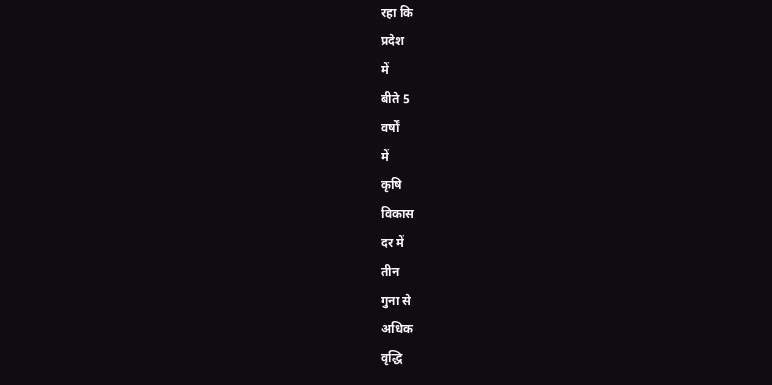रहा कि
प्रदेश
में
बीते 5
वर्षों
में
कृषि
विकास
दर में
तीन
गुना से
अधिक
वृद्धि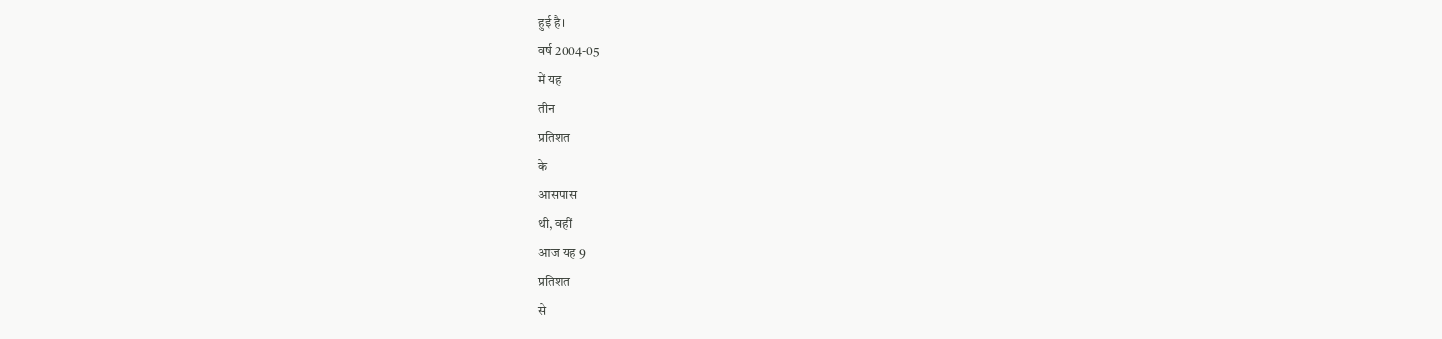हुई है।
वर्ष 2004-05
में यह
तीन
प्रतिशत
के
आसपास
थी, वहीं
आज यह 9
प्रतिशत
से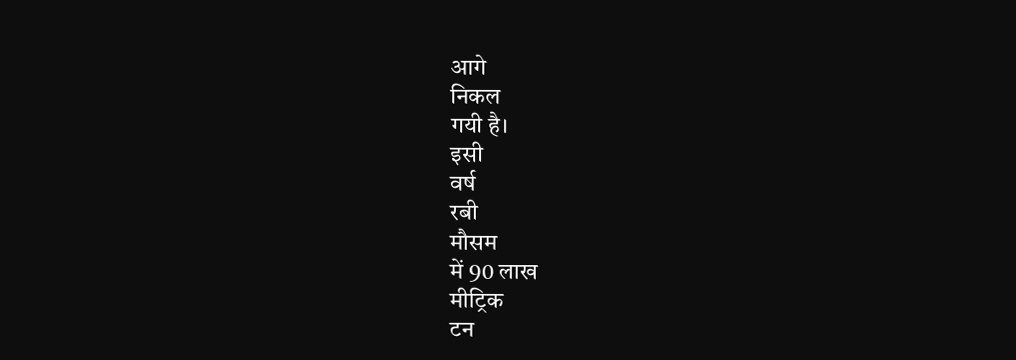आगे
निकल
गयी है।
इसी
वर्ष
रबी
मौसम
में 90 लाख
मीट्रिक
टन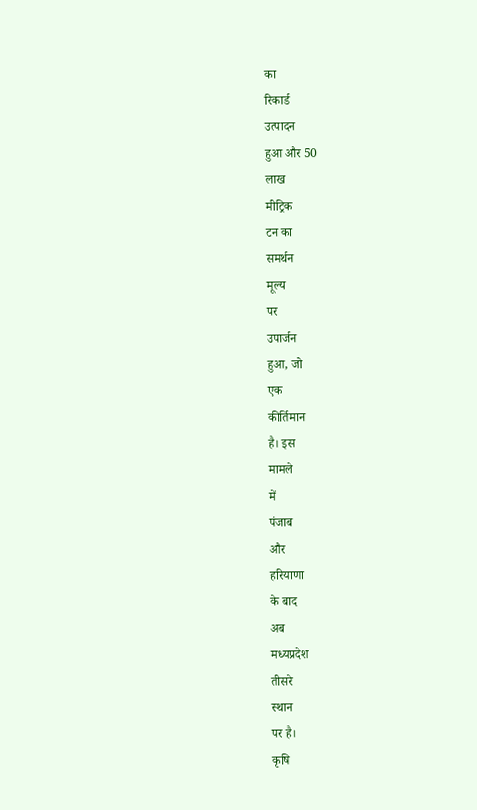का
रिकार्ड
उत्पादन
हुआ और 50
लाख
मीट्रिक
टन का
समर्थन
मूल्य
पर
उपार्जन
हुआ, जो
एक
कीर्तिमान
है। इस
मामले
में
पंजाब
और
हरियाणा
के बाद
अब
मध्यप्रदेश
तीसरे
स्थान
पर है।
कृषि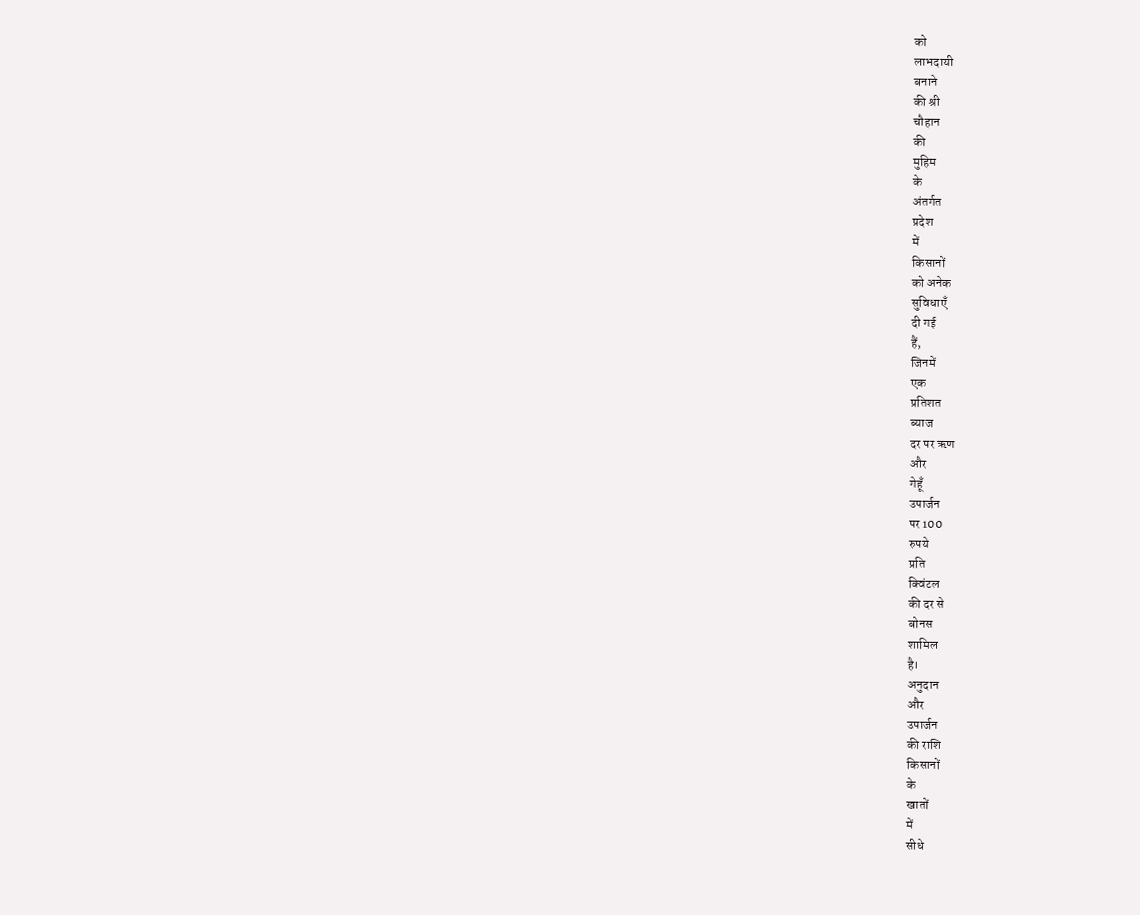को
लाभदायी
बनाने
की श्री
चौहान
की
मुहिम
के
अंतर्गत
प्रदेश
में
किसानों
को अनेक
सुविधाएँ
दी गई
हैं,
जिनमें
एक
प्रतिशत
ब्याज
दर पर ऋण
और
गेहूँ
उपार्जन
पर 100
रुपये
प्रति
क्विंटल
की दर से
बोनस
शामिल
है।
अनुदान
और
उपार्जन
की राशि
किसानों
के
खातों
में
सीधे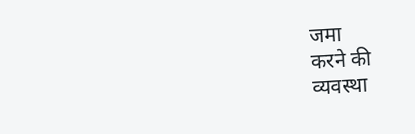जमा
करने की
व्यवस्था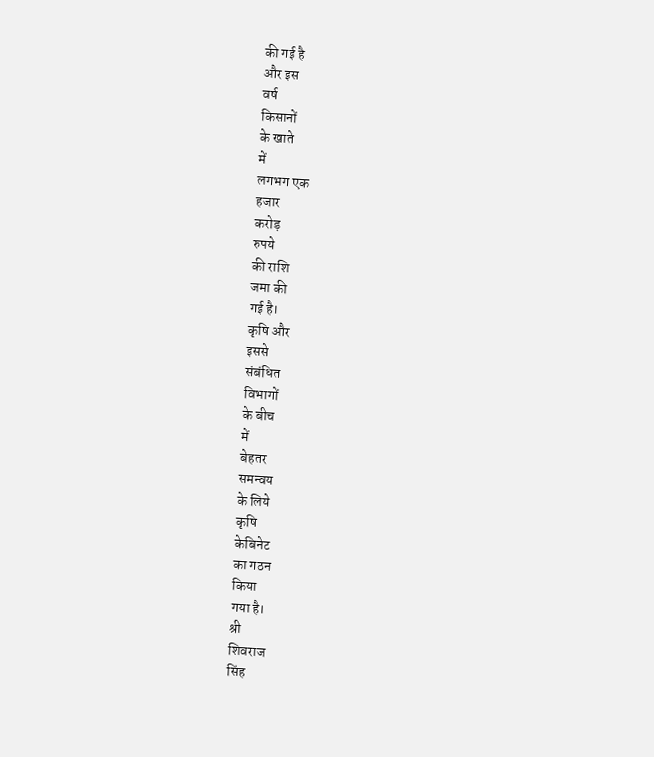की गई है
और इस
वर्ष
किसानों
के खाते
में
लगभग एक
हजार
करोड़
रुपये
की राशि
जमा की
गई है।
कृषि और
इससे
संबंधित
विभागों
के बीच
में
बेहतर
समन्वय
के लिये
कृषि
केबिनेट
का गठन
किया
गया है।
श्री
शिवराज
सिंह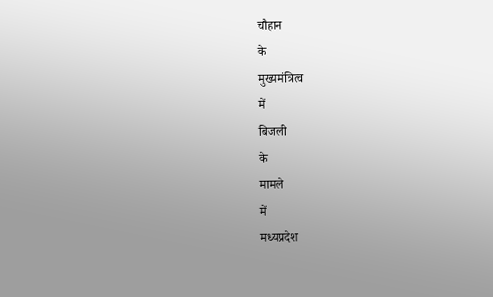चौहान
के
मुख्यमंत्रित्व
में
बिजली
के
मामले
में
मध्यप्रदेश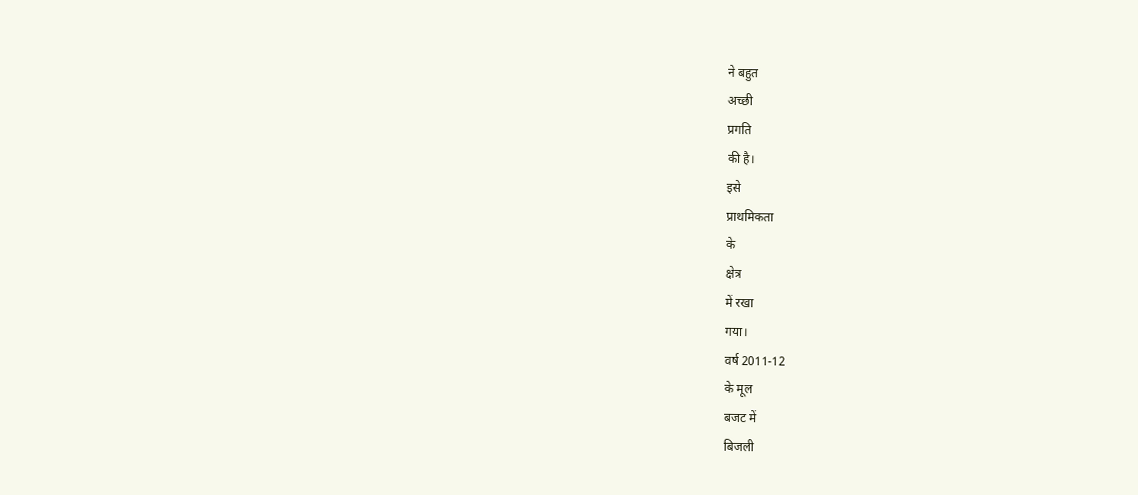ने बहुत
अच्छी
प्रगति
की है।
इसे
प्राथमिकता
के
क्षेत्र
में रखा
गया।
वर्ष 2011-12
के मूल
बजट में
बिजली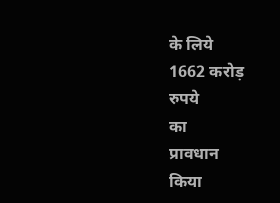के लिये
1662 करोड़
रुपये
का
प्रावधान
किया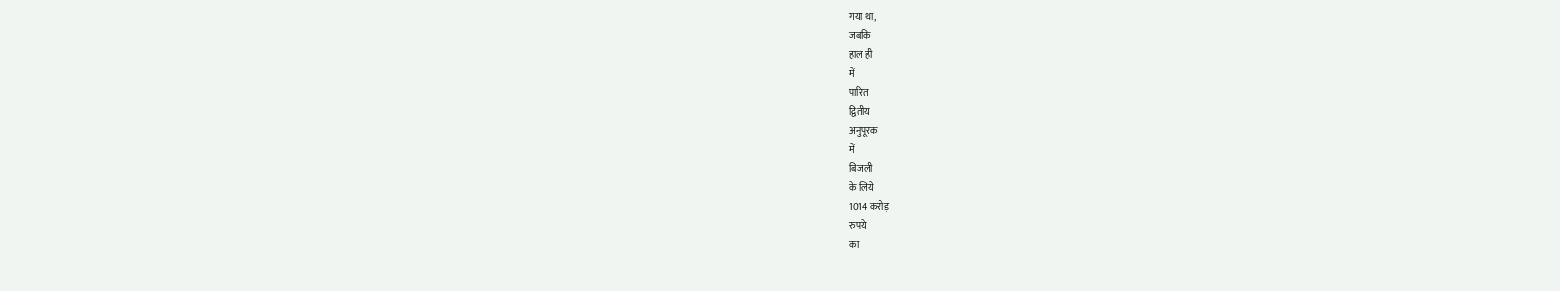गया था,
जबकि
हाल ही
में
पारित
द्वितीय
अनुपूरक
में
बिजली
के लिये
1014 करोड़
रुपये
का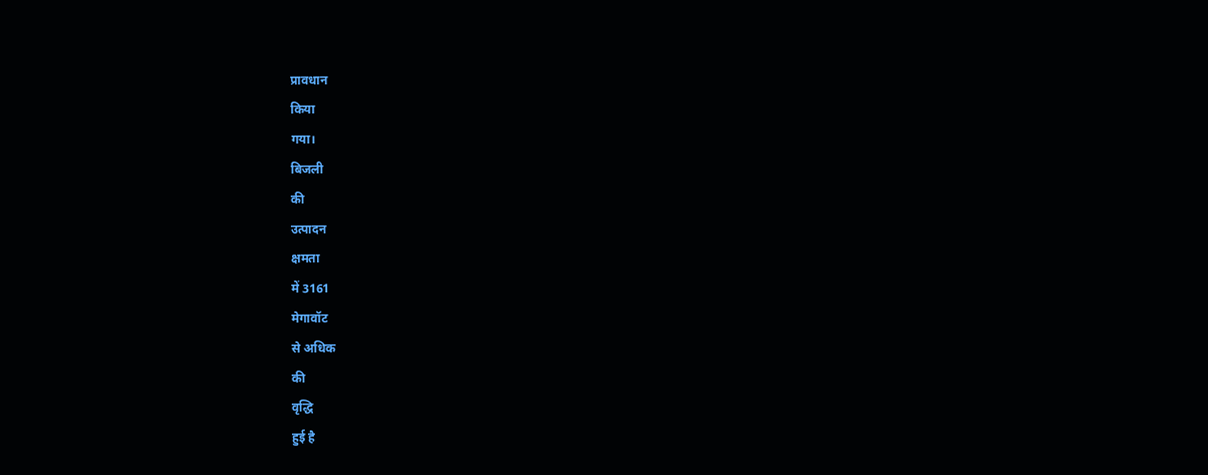प्रावधान
किया
गया।
बिजली
की
उत्पादन
क्षमता
में 3161
मेगावॉट
से अधिक
की
वृद्धि
हुई है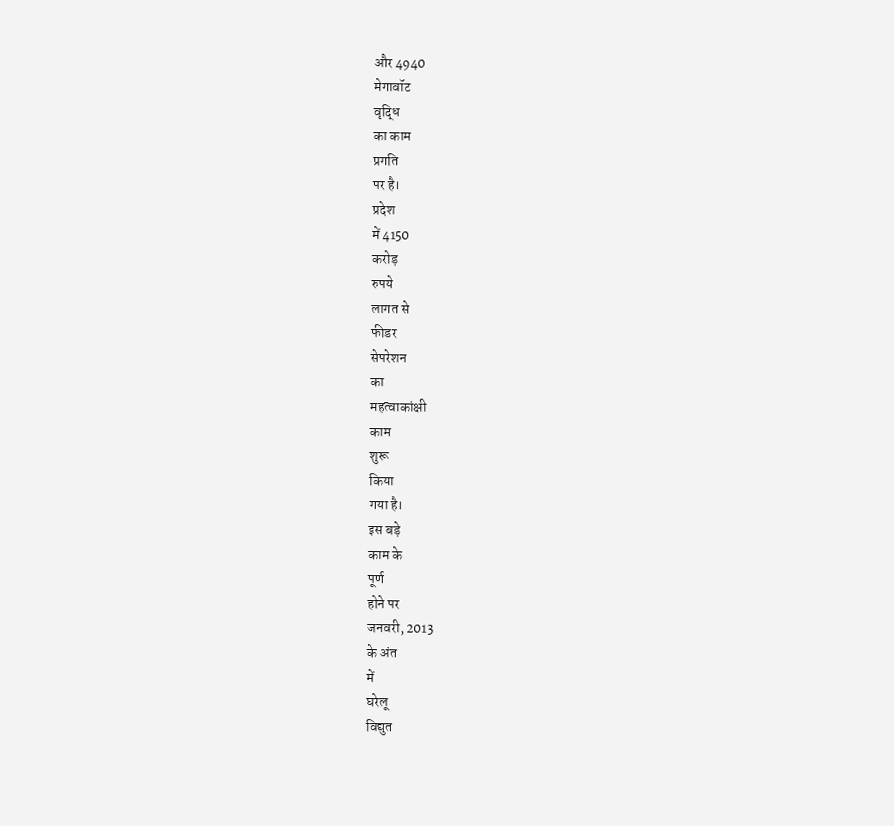और 4940
मेगावॉट
वृद्धि
का काम
प्रगति
पर है।
प्रदेश
में 4150
करोड़
रुपये
लागत से
फीडर
सेपरेशन
का
महत्वाकांक्षी
काम
शुरू
किया
गया है।
इस बड़े
काम के
पूर्ण
होने पर
जनवरी, 2013
के अंत
में
घरेलू
विद्युत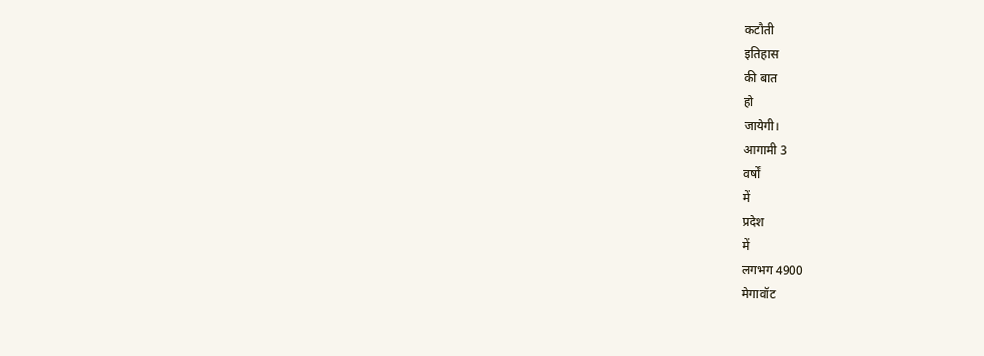कटौती
इतिहास
की बात
हो
जायेगी।
आगामी 3
वर्षों
में
प्रदेश
में
लगभग 4900
मेगावॉट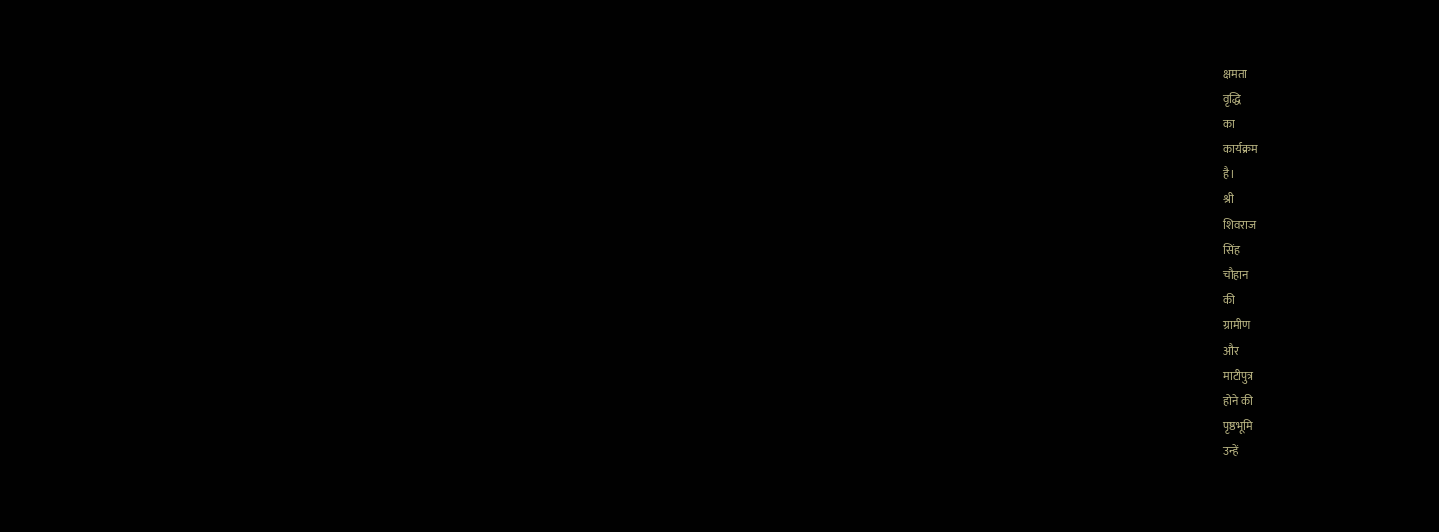क्षमता
वृद्धि
का
कार्यक्रम
है।
श्री
शिवराज
सिंह
चौहान
की
ग्रामीण
और
माटीपुत्र
होने की
पृष्ठभूमि
उन्हें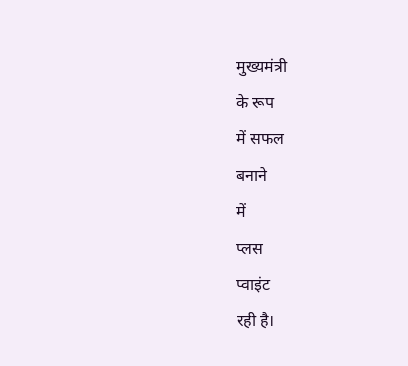मुख्यमंत्री
के रूप
में सफल
बनाने
में
प्लस
प्वाइंट
रही है।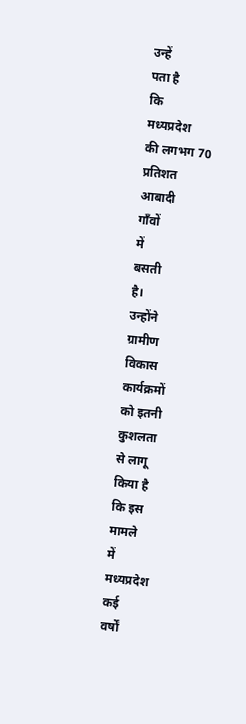उन्हें
पता है
कि
मध्यप्रदेश
की लगभग 70
प्रतिशत
आबादी
गाँवों
में
बसती
है।
उन्होंने
ग्रामीण
विकास
कार्यक्रमों
को इतनी
कुशलता
से लागू
किया है
कि इस
मामले
में
मध्यप्रदेश
कई
वर्षों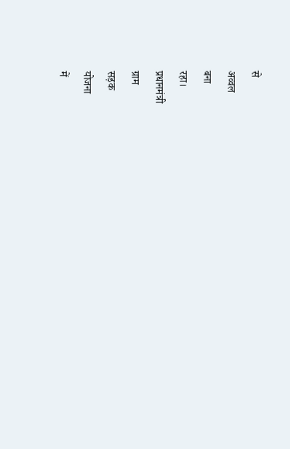से
अव्वल
बना
रहा।
प्रधानमंत्री
ग्राम
सड़क
योजना
में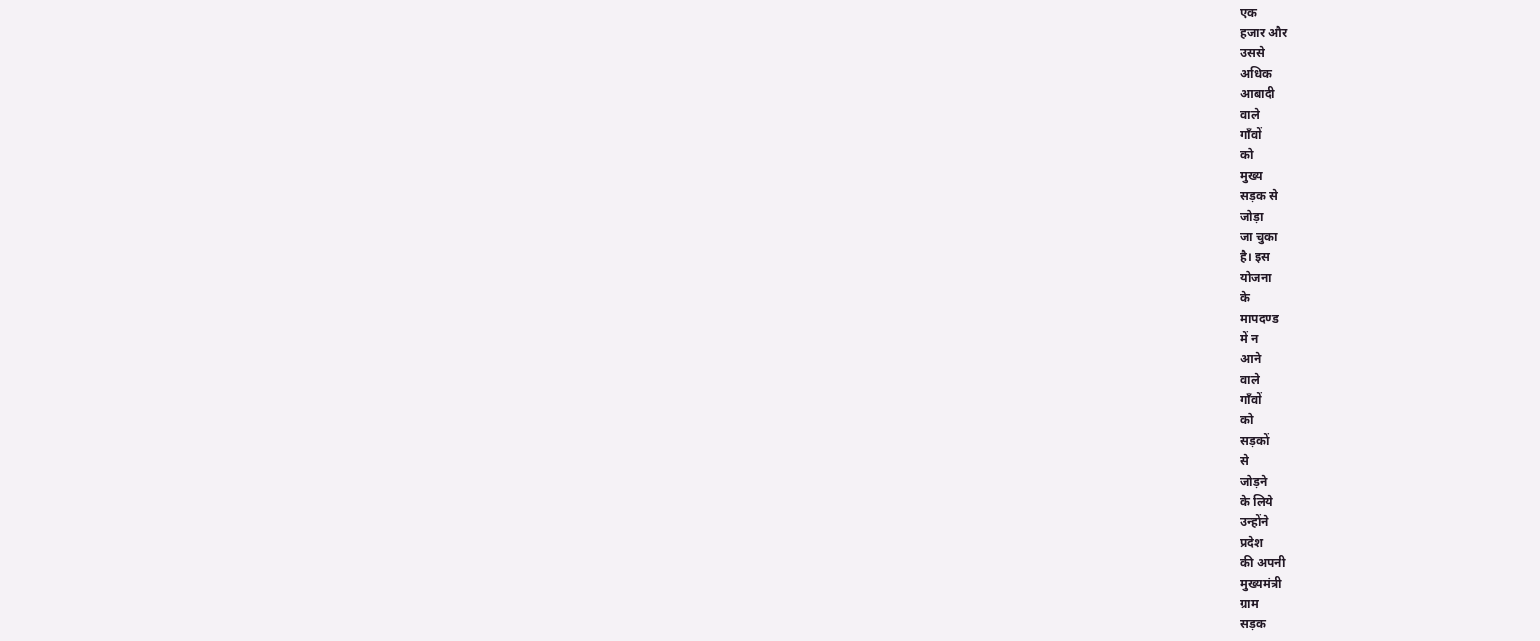एक
हजार और
उससे
अधिक
आबादी
वाले
गाँवों
को
मुख्य
सड़क से
जोड़ा
जा चुका
है। इस
योजना
के
मापदण्ड
में न
आने
वाले
गाँवों
को
सड़कों
से
जोड़ने
के लिये
उन्होंने
प्रदेश
की अपनी
मुख्यमंत्री
ग्राम
सड़क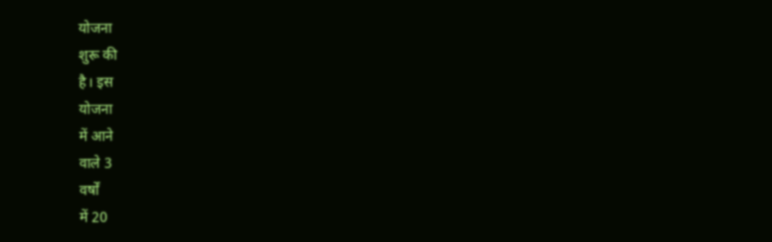योजना
शुरू की
है। इस
योजना
में आने
वाले 3
वर्षों
में 20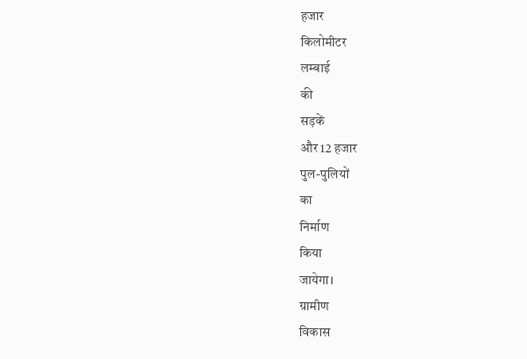हजार
किलोमीटर
लम्बाई
की
सड़कें
और 12 हजार
पुल-पुलियों
का
निर्माण
किया
जायेगा।
ग्रामीण
विकास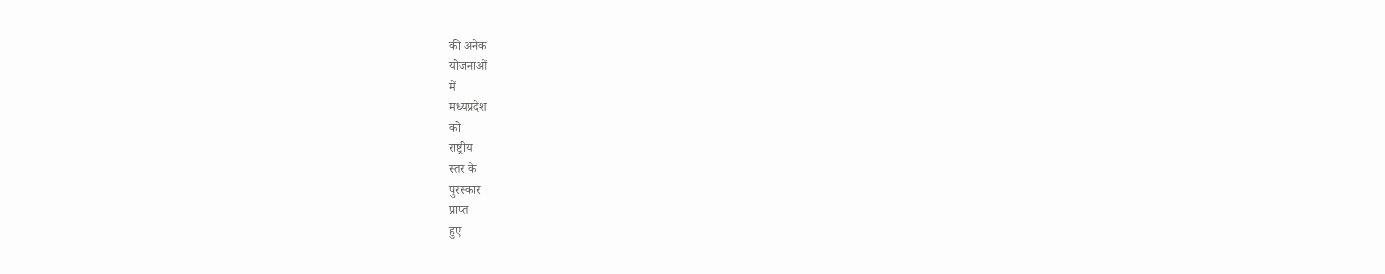की अनेक
योजनाओं
में
मध्यप्रदेश
को
राष्ट्रीय
स्तर के
पुरस्कार
प्राप्त
हुए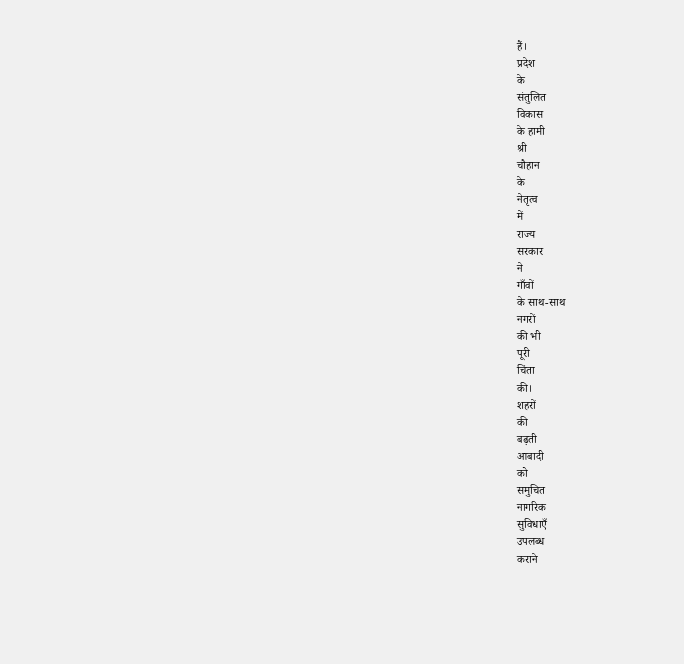हैं।
प्रदेश
के
संतुलित
विकास
के हामी
श्री
चौहान
के
नेतृत्व
में
राज्य
सरकार
ने
गाँवों
के साथ-साथ
नगरों
की भी
पूरी
चिंता
की।
शहरों
की
बढ़ती
आबादी
को
समुचित
नागरिक
सुविधाएँ
उपलब्ध
कराने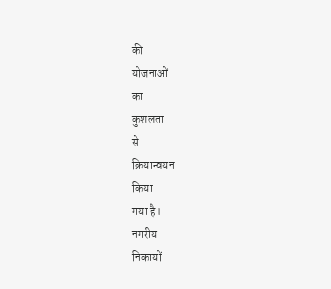की
योजनाओं
का
कुशलता
से
क्रियान्वयन
किया
गया है।
नगरीय
निकायों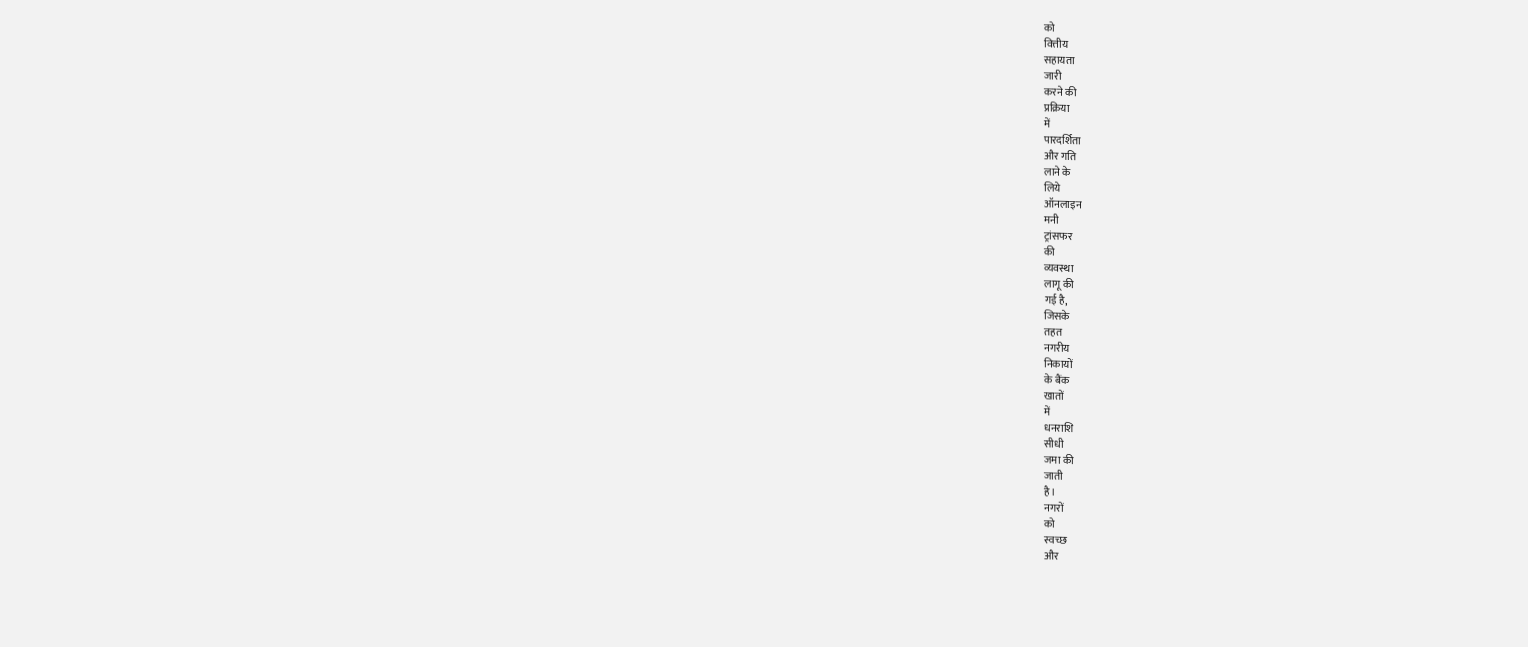को
वित्तीय
सहायता
जारी
करने की
प्रक्रिया
में
पारदर्शिता
और गति
लाने के
लिये
ऑनलाइन
मनी
ट्रांसफर
की
व्यवस्था
लागू की
गई है,
जिसके
तहत
नगरीय
निकायों
के बैंक
खातों
में
धनराशि
सीधी
जमा की
जाती
है।
नगरों
को
स्वच्छ
और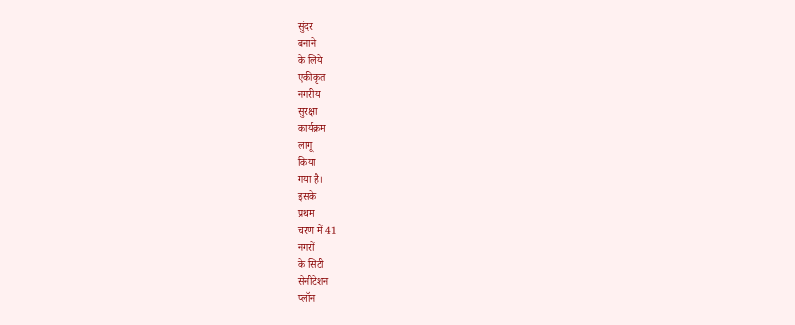सुंदर
बनाने
के लिये
एकीकृत
नगरीय
सुरक्षा
कार्यक्रम
लागू
किया
गया है।
इसके
प्रथम
चरण में 41
नगरों
के सिटी
सेनीटेशन
प्लॉन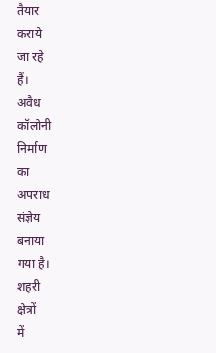तैयार
कराये
जा रहे
हैं।
अवैध
कॉलोनी
निर्माण
का
अपराध
संज्ञेय
बनाया
गया है।
शहरी
क्षेत्रों
में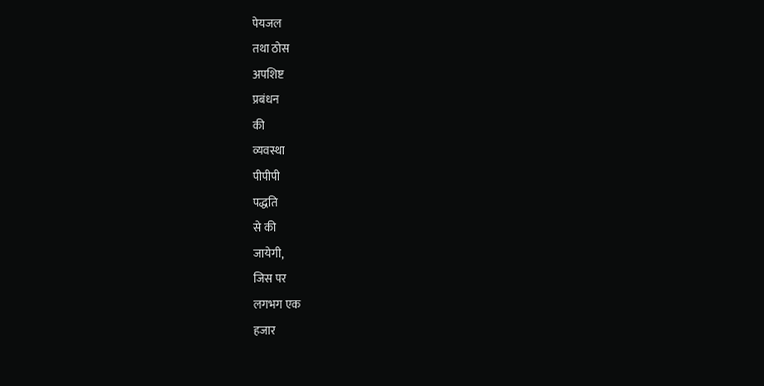पेयजल
तथा ठोस
अपशिष्ट
प्रबंधन
की
व्यवस्था
पीपीपी
पद्धति
से की
जायेगी,
जिस पर
लगभग एक
हजार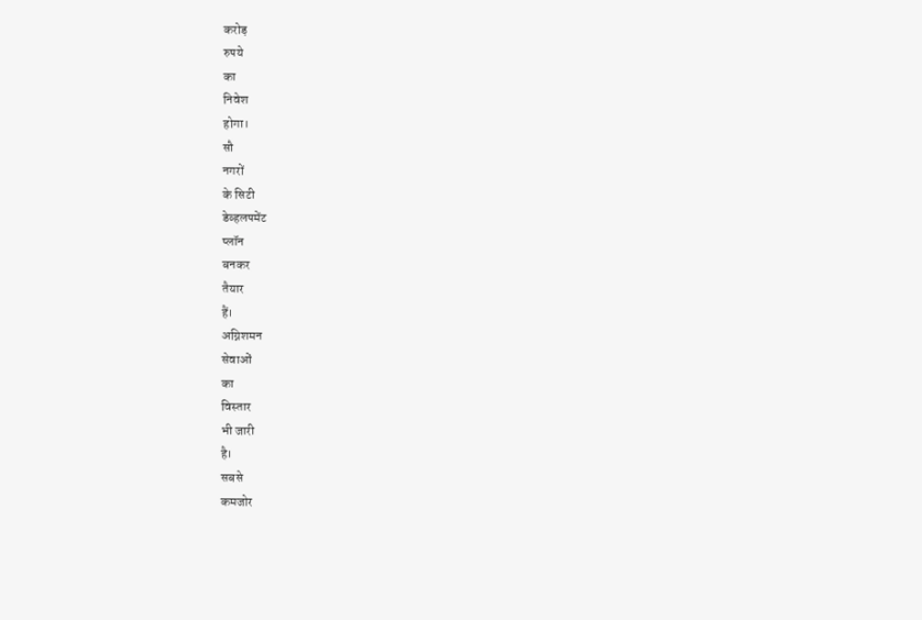करोड़
रुपये
का
निवेश
होगा।
सौ
नगरों
के सिटी
डेव्हलपमेंट
प्लॉन
बनकर
तैयार
हैं।
अग्निशमन
सेवाओं
का
विस्तार
भी जारी
है।
सबसे
कमजोर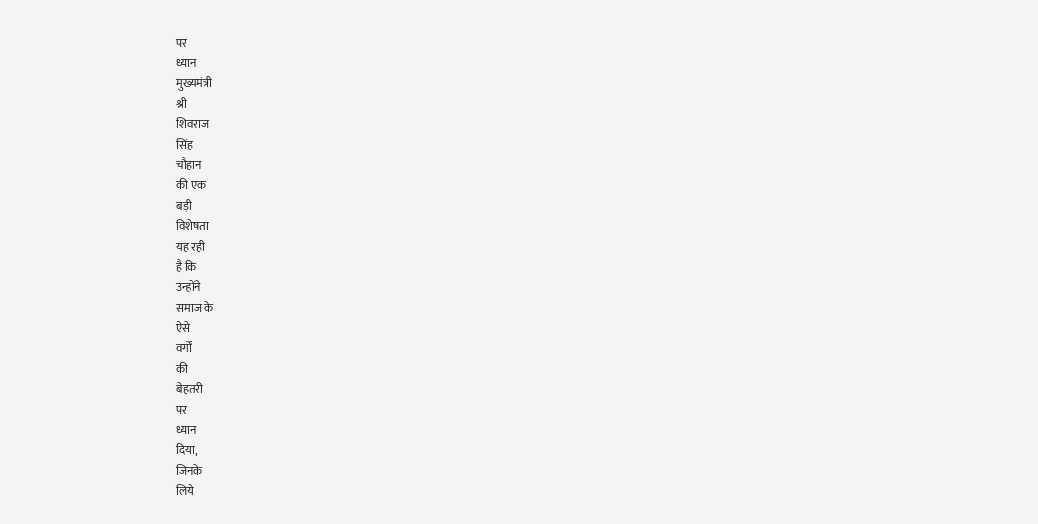पर
ध्यान
मुख्यमंत्री
श्री
शिवराज
सिंह
चौहान
की एक
बड़ी
विशेषता
यह रही
है कि
उन्होंने
समाज के
ऐसे
वर्गों
की
बेहतरी
पर
ध्यान
दिया,
जिनके
लिये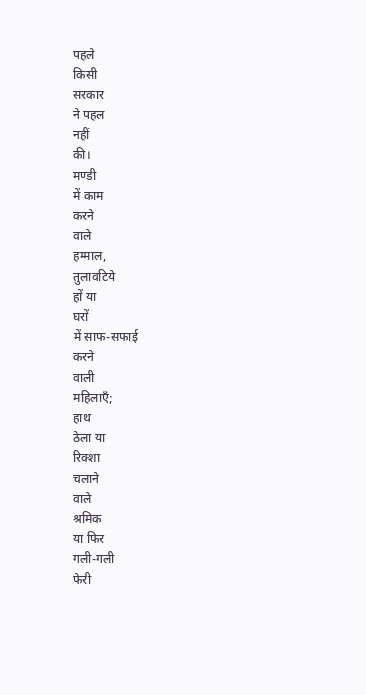पहले
किसी
सरकार
ने पहल
नहीं
की।
मण्डी
में काम
करने
वाले
हम्माल,
तुलावटिये
हों या
घरों
में साफ-सफाई
करने
वाली
महिलाएँ;
हाथ
ठेला या
रिक्शा
चलाने
वाले
श्रमिक
या फिर
गली-गली
फेरी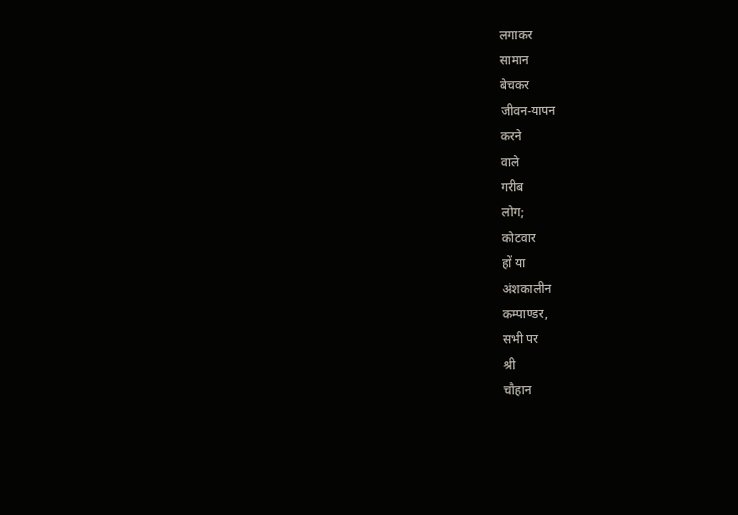लगाकर
सामान
बेचकर
जीवन-यापन
करने
वाले
गरीब
लोग;
कोटवार
हों या
अंशकालीन
कम्पाण्डर,
सभी पर
श्री
चौहान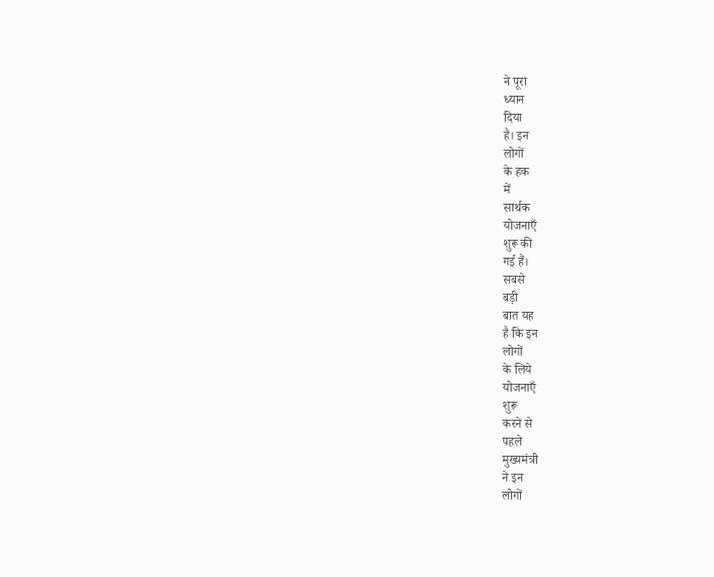ने पूरा
ध्यान
दिया
है। इन
लोगों
के हक
में
सार्थक
योजनाएँ
शुरू की
गई हैं।
सबसे
बड़ी
बात यह
है कि इन
लोगों
के लिये
योजनाएँ
शुरू
करने से
पहले
मुख्यमंत्री
ने इन
लोगों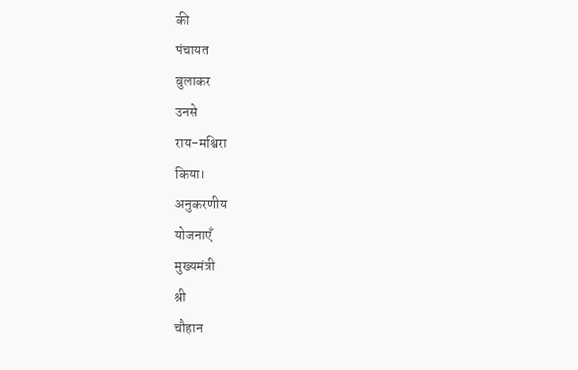की
पंचायत
बुलाकर
उनसे
राय-मश्विरा
किया।
अनुकरणीय
योजनाएँ
मुख्यमंत्री
श्री
चौहान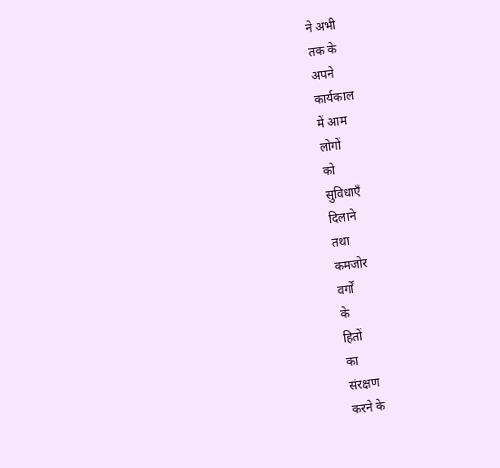ने अभी
तक के
अपने
कार्यकाल
में आम
लोगों
को
सुविधाएँ
दिलाने
तथा
कमजोर
वर्गों
के
हितों
का
संरक्षण
करने के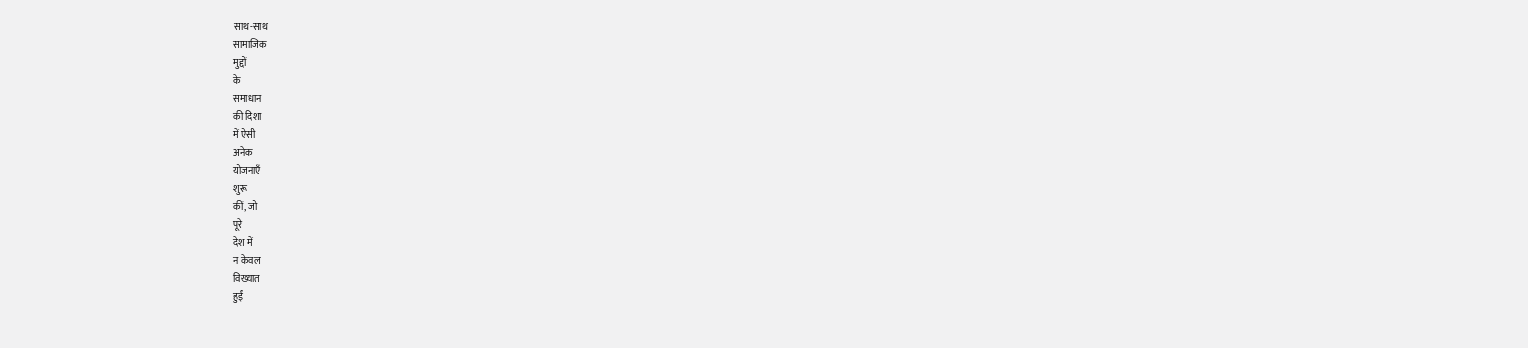साथ-साथ
सामाजिक
मुद्दों
के
समाधान
की दिशा
में ऐसी
अनेक
योजनाएँ
शुरू
कीं, जो
पूरे
देश में
न केवल
विख्यात
हुईं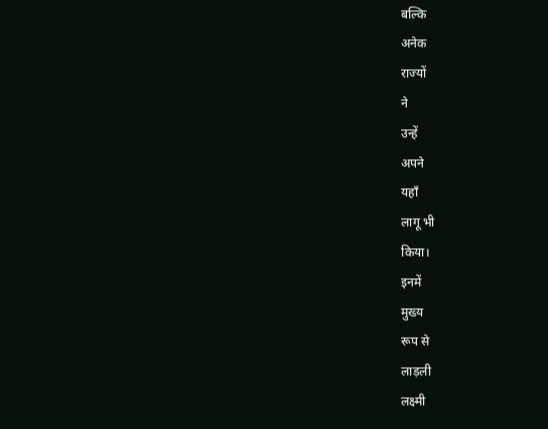बल्कि
अनेक
राज्यों
ने
उन्हें
अपने
यहाँ
लागू भी
किया।
इनमें
मुख्य
रूप से
लाड़ली
लक्ष्मी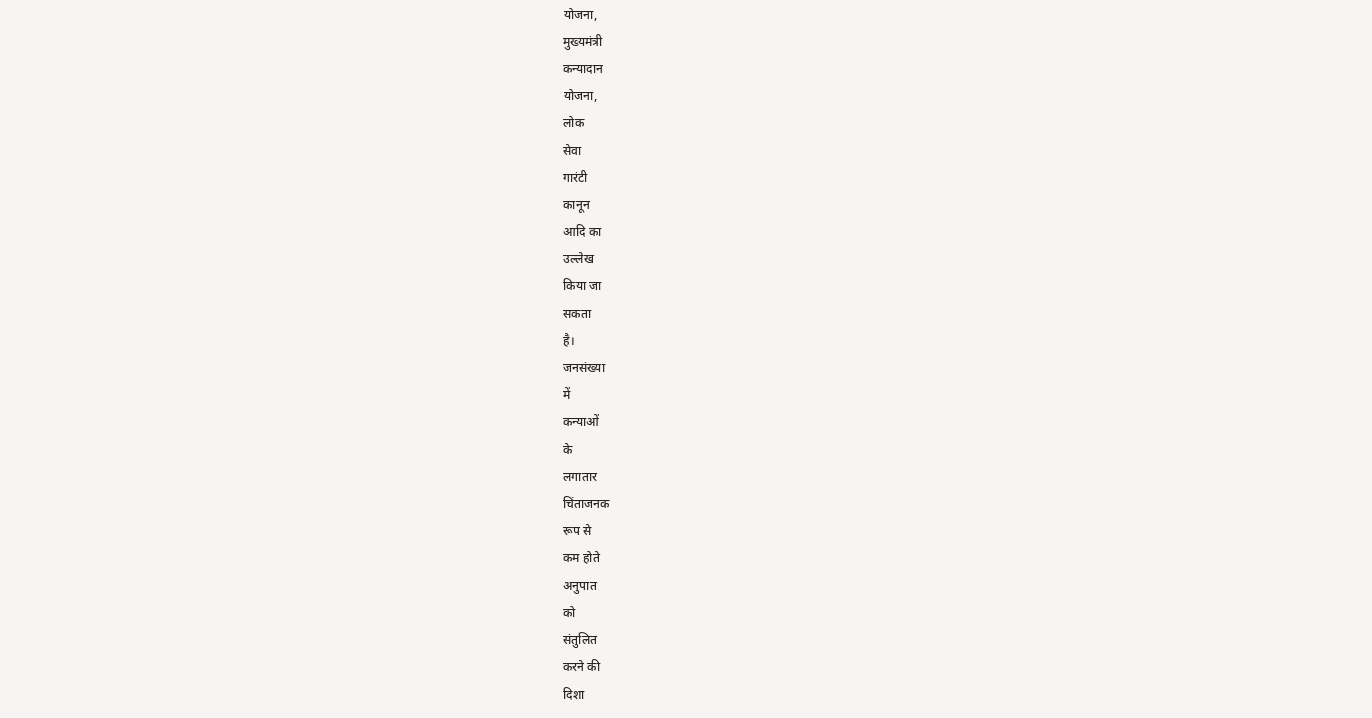योजना,
मुख्यमंत्री
कन्यादान
योजना,
लोक
सेवा
गारंटी
कानून
आदि का
उल्लेख
किया जा
सकता
है।
जनसंख्या
में
कन्याओं
के
लगातार
चिंताजनक
रूप से
कम होते
अनुपात
को
संतुलित
करने की
दिशा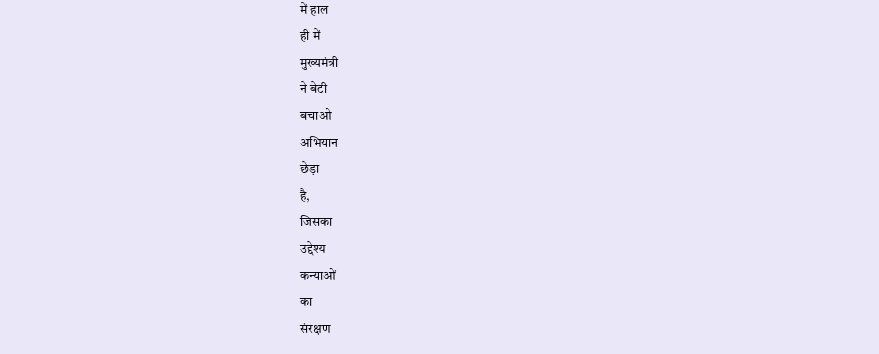में हाल
ही में
मुख्यमंत्री
ने बेटी
बचाओ
अभियान
छेड़ा
है,
जिसका
उद्देश्य
कन्याओं
का
संरक्षण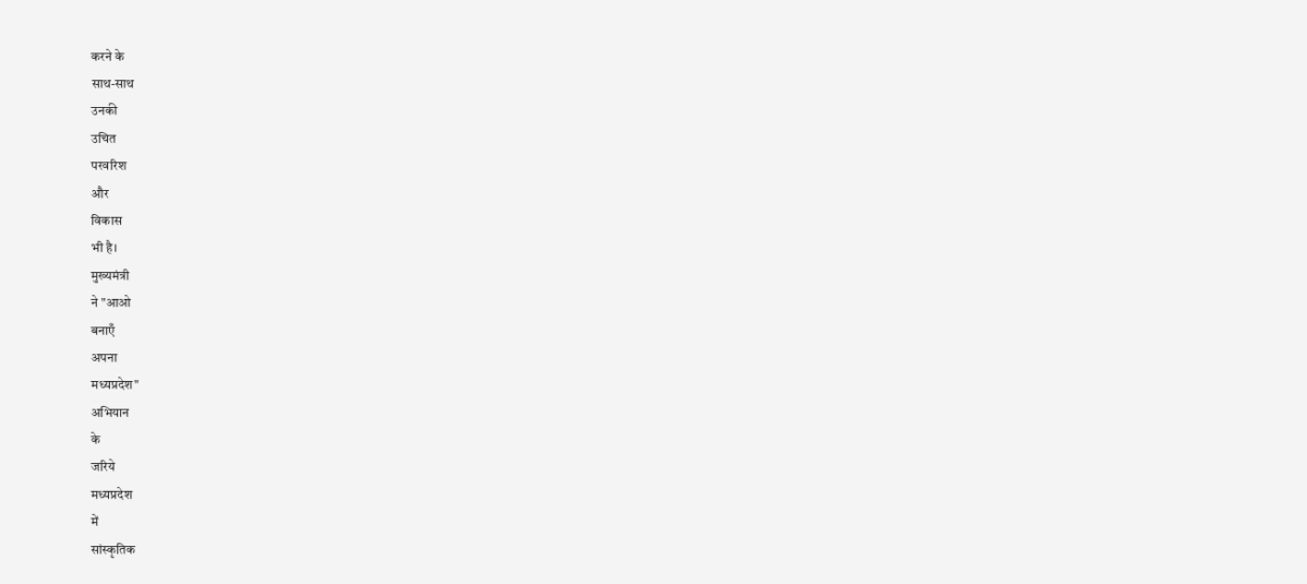करने के
साथ-साथ
उनकी
उचित
परवरिश
और
विकास
भी है।
मुख्यमंत्री
ने "आओ
बनाएँ
अपना
मध्यप्रदेश"
अभियान
के
जरिये
मध्यप्रदेश
में
सांस्कृतिक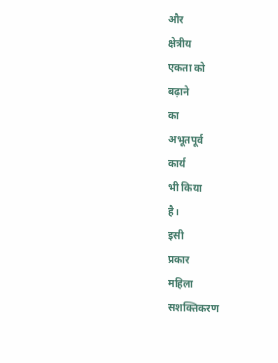और
क्षेत्रीय
एकता को
बढ़ाने
का
अभूतपूर्व
कार्य
भी किया
है।
इसी
प्रकार
महिला
सशक्तिकरण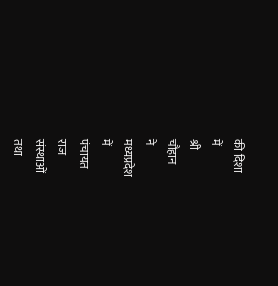की दिशा
में
श्री
चौहान
ने
मध्यप्रदेश
में
पंचायत
राज
संस्थाओं
तथा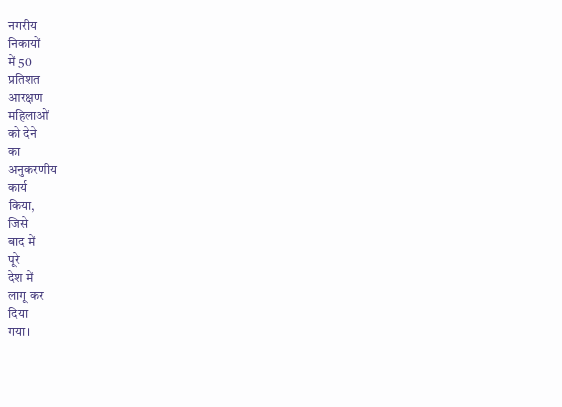नगरीय
निकायों
में 50
प्रतिशत
आरक्षण
महिलाओं
को देने
का
अनुकरणीय
कार्य
किया,
जिसे
बाद में
पूरे
देश में
लागू कर
दिया
गया।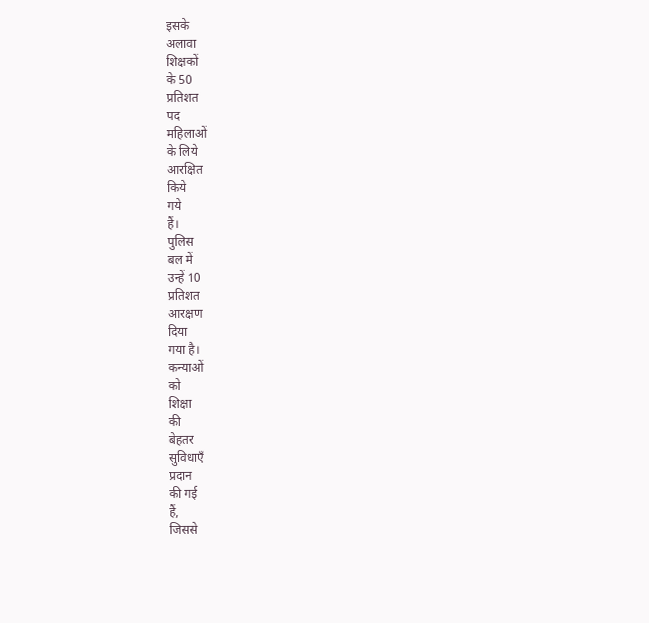इसके
अलावा
शिक्षकों
के 50
प्रतिशत
पद
महिलाओं
के लिये
आरक्षित
किये
गये
हैं।
पुलिस
बल में
उन्हें 10
प्रतिशत
आरक्षण
दिया
गया है।
कन्याओं
को
शिक्षा
की
बेहतर
सुविधाएँ
प्रदान
की गई
हैं,
जिससे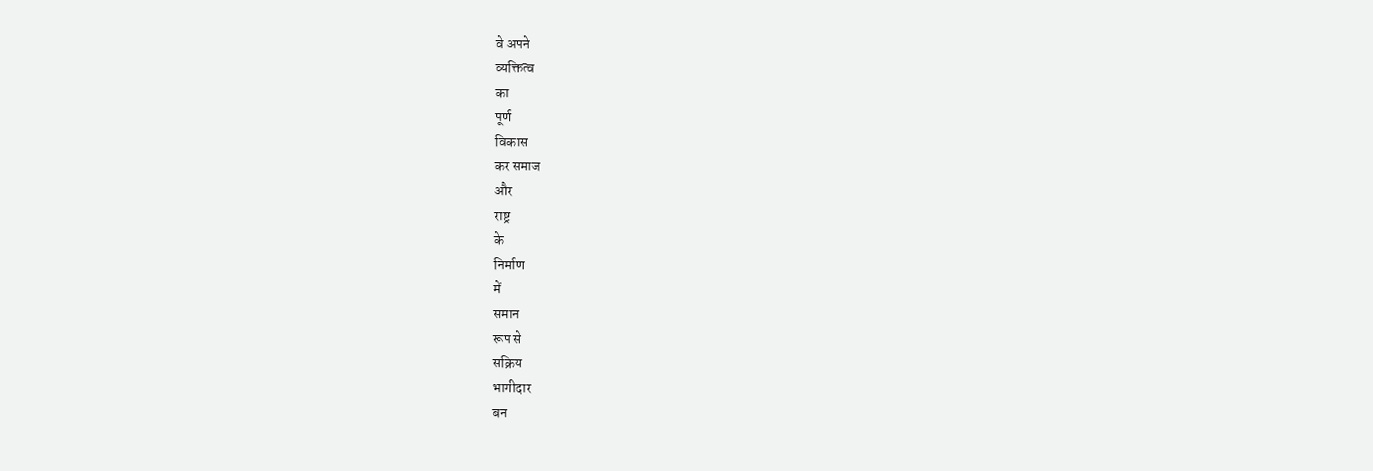वे अपने
व्यक्तित्व
का
पूर्ण
विकास
कर समाज
और
राष्ट्र
के
निर्माण
में
समान
रूप से
सक्रिय
भागीदार
बन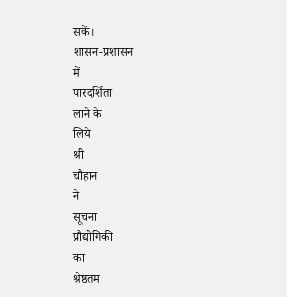सकें।
शासन-प्रशासन
में
पारदर्शिता
लाने के
लिये
श्री
चौहान
ने
सूचना
प्रौद्योगिकी
का
श्रेष्ठतम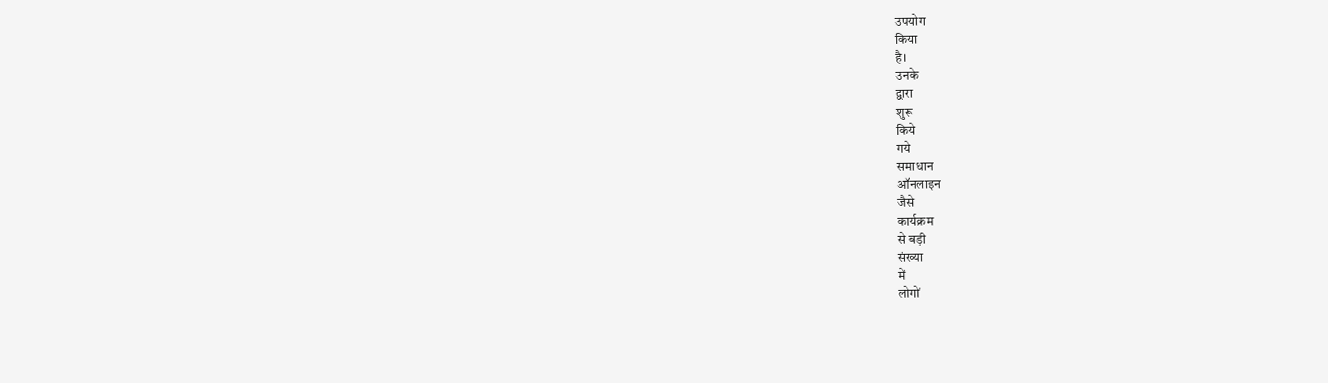उपयोग
किया
है।
उनके
द्वारा
शुरू
किये
गये
समाधान
ऑनलाइन
जैसे
कार्यक्रम
से बड़ी
संख्या
में
लोगों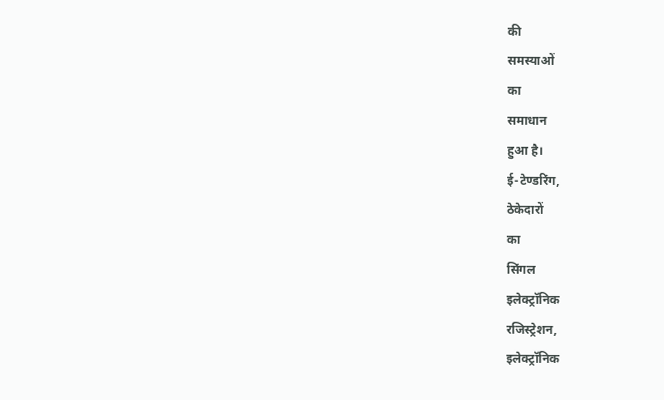की
समस्याओं
का
समाधान
हुआ है।
ई-टेण्डरिंग,
ठेकेदारों
का
सिंगल
इलेक्ट्रॉनिक
रजिस्ट्रेशन,
इलेक्ट्रॉनिक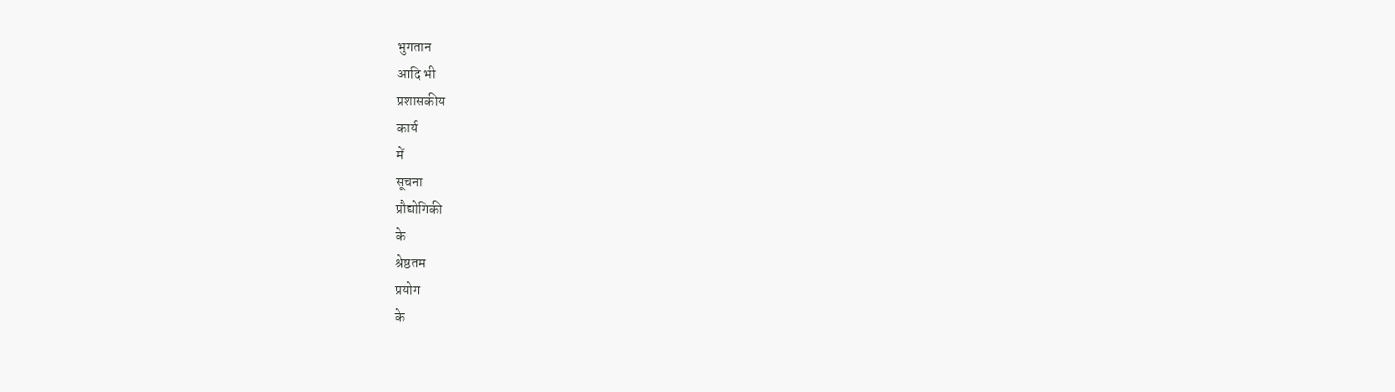भुगतान
आदि भी
प्रशासकीय
कार्य
में
सूचना
प्रौद्योगिकी
के
श्रेष्ठतम
प्रयोग
के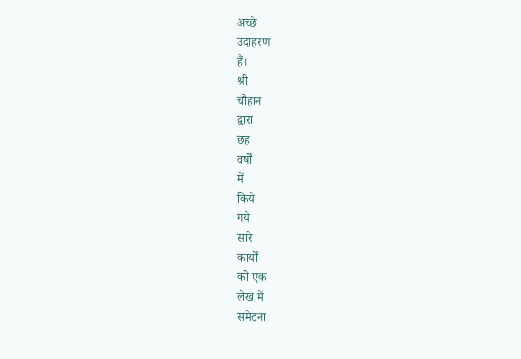अच्छे
उदाहरण
हैं।
श्री
चौहान
द्वारा
छह
वर्षों
में
किये
गये
सारे
कार्यों
को एक
लेख में
समेटना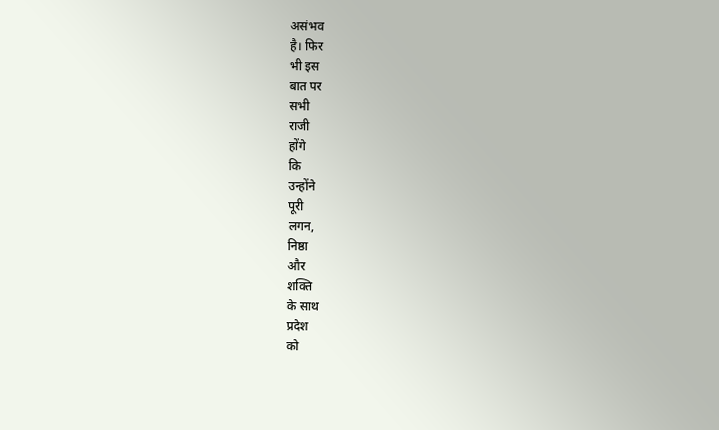असंभव
है। फिर
भी इस
बात पर
सभी
राजी
होंगे
कि
उन्होंने
पूरी
लगन,
निष्ठा
और
शक्ति
के साथ
प्रदेश
को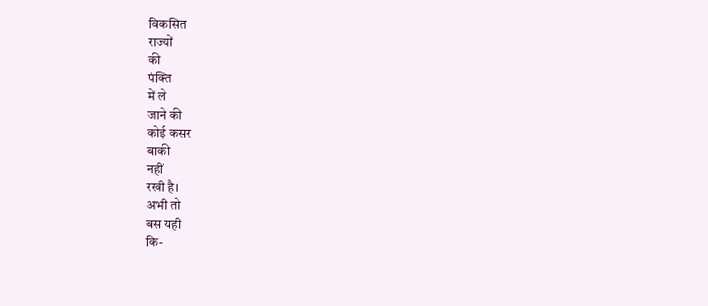विकसित
राज्यों
की
पंक्ति
में ले
जाने की
कोई कसर
बाकी
नहीं
रखी है।
अभी तो
बस यही
कि-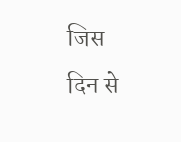जिस
दिन से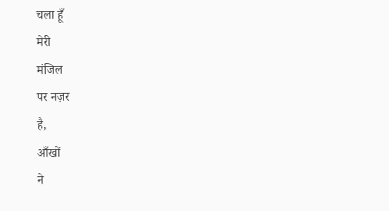चला हूँ
मेरी
मंजिल
पर नज़र
है,
आँखों
ने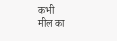कभी
मील का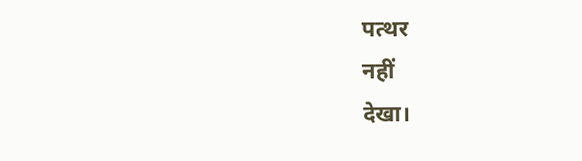पत्थर
नहीं
देखा।